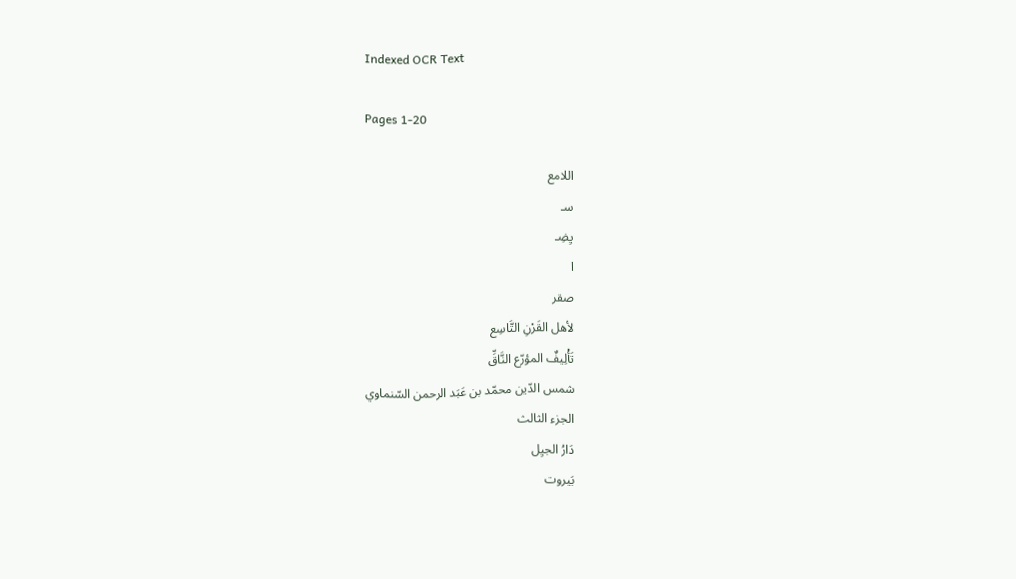Indexed OCR Text

Pages 1-20

اللامع
سـ
يِضِـ
ا
صقر
لأهل القَرْنِ التَّاسِع
تَأْلِيفٌ المؤرّع النَّاقِّ
شمس الدّين محمّد بن عَبَد الرحمن السّنماوي
الجزء الثالث
دَارُ الجيِل
بَيروت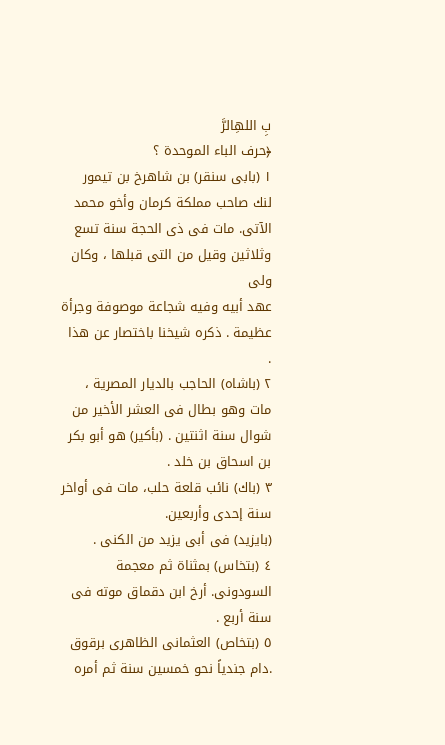بِ اللهِالرَّ
﴿حرف الباء الموحدة ؟
١ (بابى سنقر) بن شاهرخ بن تيمور لنك صاحب مملكة كرمان وأخو محمد
الآتى. مات فى ذى الحجة سنة تسع وثلاثين وقيل من التى قبلها ، وكان ولى
عهد أبيه وفيه شجاعة موصوفة وجرأة عظيمة . ذكره شيخنا باختصار عن هذا .
٢ (باشاه) الحاجب بالديار المصرية ، مات وهو بطال فى العشر الأخير من
شوال سنة اثنتين . (بأكير) هو أبو بكر بن اسحاق بن خلد .
٣ (باك) نائب قلعة حلب، مات فى أواخر سنة إحدى وأربعين.
(بايزيد) فى أبى يزيد من الكنى .
٤ (بتخاس) بمثناة ثم معجمة السودونى. أرخ ابن دقماق موته فى سنة أربع .
٥ (بتخاص) العثمانى الظاهرى برقوق .دام جندياً نحو خمسين سنة ثم أمره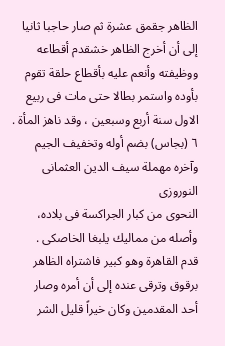الظاهر جقمق عشرة ثم صار حاجبا ثانيا إلى أن أخرج الظاهر خشقدم أقطاعه
ووظيفته وأنعم عليه بأقطاع حلقة تقوم بأوده واستمر بطالا حتى مات فى ربيع
الاول سنة أربع وسبعين ، وقد ناهز المأة .
٦ (بجاس) بضم أوله وتخفيف الجيم وآخره مهملة سيف الدين العثمانى النوروزى
النحوى من كبار الجراكسة فى بلاده، وأصله من مماليك يلبغا الخاصكى .
قدم القاهرة وهو كبير فاشتراه الظاهر برقوق وترقى عنده إلى أن أمره وصار
أحد المقدمين وكان خيراً قليل الشر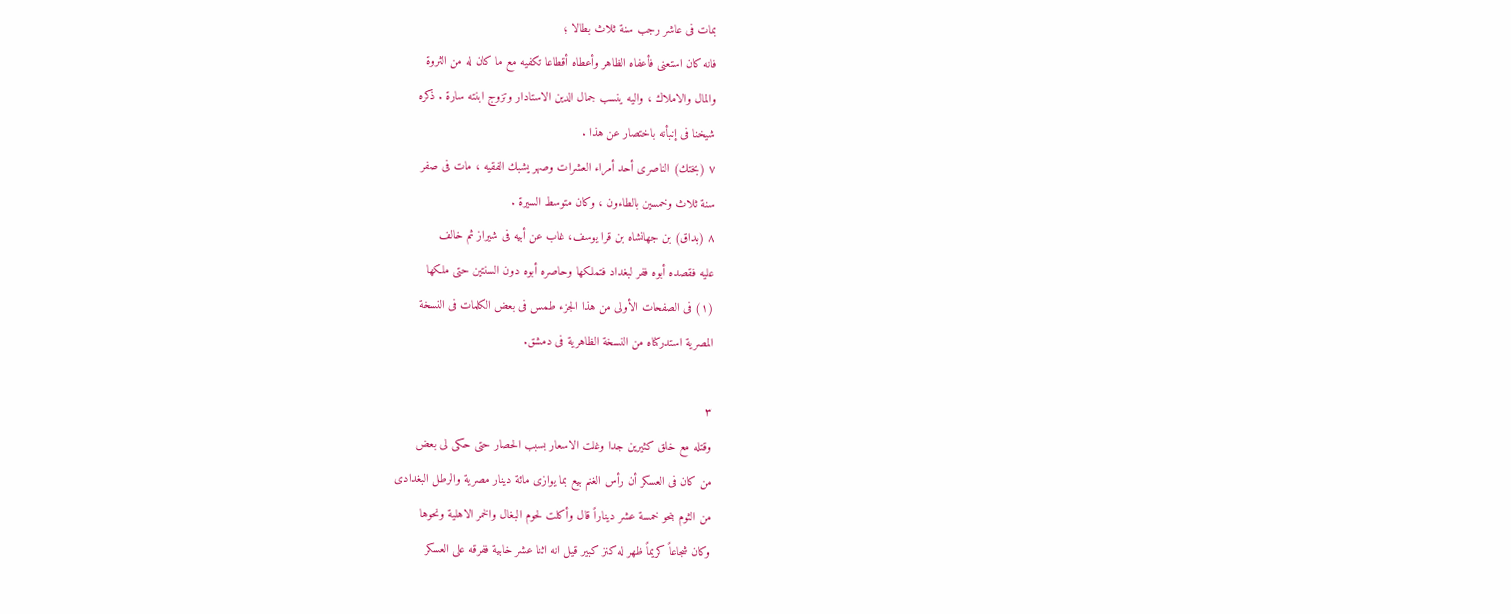بمات فى عاشر رجب سنة ثلاث بطالا ؛
فانه كان استعنى فأعفاه الظاهر وأعطاه أقطاعا تكفيه مع ما كان له من الثروة
والمال والاملاك ، واليه ينسب جمال الدين الاستادار وتزوج ابنته سارة . ذكره
شيخنا فى إنبأنه باختصار عن هذا .
٧ (بختك) الناصرى أحد أمراء العشرات وصهر يشبك الفقيه ، مات فى صفر
سنة ثلاث وخمسين بالطاءون ، وكان متوسط السيرة .
٨ (بداق) بن جهانشاه بن قرا يوسف، غاب عن أبيه فى شيراز ثم خالف
عليه فقصده أبوه ففر لبغداد فتملكها وحاصره أبوه دون السنتين حتى ملكها
(١) فى الصفحات الأولى من هذا الجزء طمس فى بعض الكلمات فى النسخة
المصرية استدركناه من النسخة الظاهرية فى دمشق.

٣
وقتله مع خلق كثيرين جدا وغلت الاسعار بسبب الحصار حتى حكى لى بعض
من كان فى العسكر أن رأس الغنم بيع بما يوازى مائة دينار مصرية والرطل البغدادى
من الثوم بنحو خمسة عشر ديناراً قال وأكلت لحوم البغال والخمر الاهلية ونحوها
وكان شجاعاً كريماً ظهر له كنز كبير قيل انه اثنا عشر خابية ففرقه على العسكر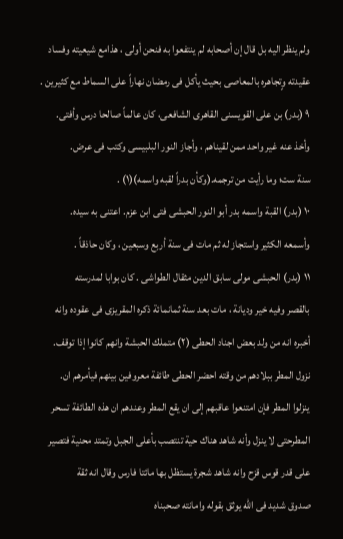ولم ينظر اليه بل قال إن أصحابه لم ينتفعوا به فنحن أولى ، هذامع شيعيته وفساد
عقيدته وٍتجاهره بالمعاصى بحيث يأكل فى رمضان نهاراً على السماط مع كثيرين .
٩ (بدر) بن على القويسنى القاهرى الشافعى، كان عالماً صالحا درس وأفتى.
وأخذ عنه غير واحد ممن لقيناهم ، وأجاز النور البلبيسى وكتب فى عرض.
سنة ست؛ وما رأيت من ترجمه.(وكأن بدراً لقبه واسمه)(١) .
١٠ (بدر) القبة واسمه بدر أبو النور الحبشى فتى ابن عزم. اعتنى به سيده.
وأسمعه الكثير واستجاز له ثم مات فى سنة أربع وسبعين ، وكان حاذقاً .
١١ (بدر) الحبشى مولى سابق الدين مثقال الطواشى . كان بوابا لمدرسته
بالقصر وفيه خير وديانة ، مات بعد سنة ثمانمائة ذكره المقريزى فى عقوده وانه
أخبره انه من ولد بعض اجناد الحطى (٢) متملك الحبشة وانهم كانوا إذا توقف.
نزول المطر ببلادهم من وقته احضر الحطى طائفة معروفين بينهم فيأمرهم ان.
ينزلوا المطر فإن امتنعوا عاقبهم إلى ان يقع المطر وعندهم ان هذه الطائفة تسحر
المطرحتى لا ينزل وأنه شاهد هناك حية تنتصب بأعلى الجبل وتمتد محنية فتصير
على قدر قوس قزح وانه شاهد شجرة يستظل بها مائتا فارس وقال انه ثقة
صدوق شديد فى الله يوثق بقوله وامانته صحبناه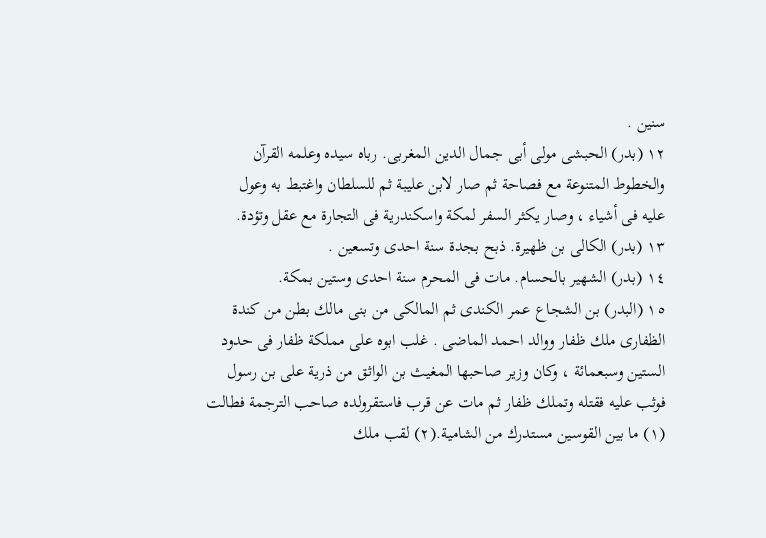سنين .
١٢ (بدر) الحبشى مولى أبى جمال الدين المغربى. رباه سيده وعلمه القرآن
والخطوط المتنوعة مع فصاحة ثم صار لابن عليبة ثم للسلطان واغتبط به وعول
عليه فى أشياء ، وصار يكثر السفر لمكة واسكندرية فى التجارة مع عقل وتؤدة.
١٣ (بدر) الكالى بن ظهيرة. ذبح بجدة سنة احدى وتسعين .
١٤ (بدر) الشهير بالحسام. مات فى المحرم سنة احدى وستين بمكة.
١٥ (البدر) بن الشجاع عمر الكندى ثم المالكى من بنى مالك بطن من كندة
الظفارى ملك ظفار ووالد احمد الماضى . غلب ابوه على مملكة ظفار فى حدود
الستين وسبعمائة ، وكان وزير صاحبها المغيث بن الواثق من ذرية على بن رسول
فوثب عليه فقتله وتملك ظفار ثم مات عن قرب فاستقرولده صاحب الترجمة فطالت
(١) ما بين القوسين مستدرك من الشامية.(٢) لقب ملك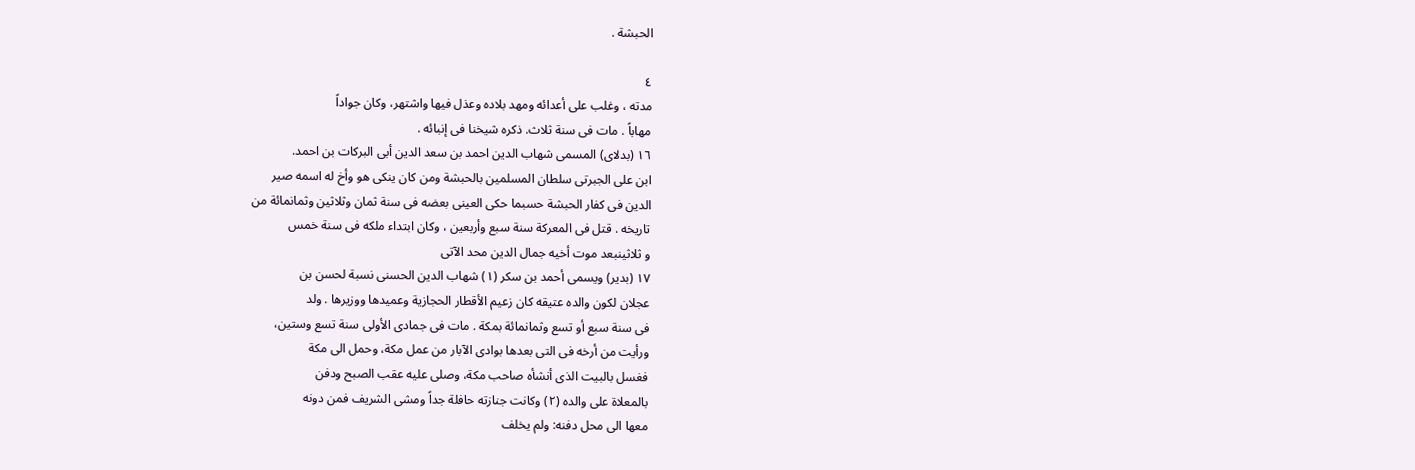الحبشة .

٤
مدته ، وغلب على أعدائه ومهد بلاده وعذل فيها واشتهر، وكان جواداً
مهاباً . مات فى سنة ثلاث. ذكره شيخنا فى إنبائه .
١٦ (بدلاى) المسمى شهاب الدين احمد بن سعد الدين أبى البركات بن احمد.
ابن على الجبرتى سلطان المسلمين بالحبشة ومن كان ينكى هو وأخ له اسمه صير
الدين فى كفار الحبشة حسبما حكى العينى بعضه فى سنة ثمان وثلاثين وثمانمائة من
تاريخه . قتل فى المعركة سنة سبع وأربعين ، وكان ابتداء ملكه فى سنة خمس
و ثلاثینبعد موت أخيه جمال الدین محد الآتى
١٧ (بدير) ويسمى أحمد بن سكر (١) شهاب الدين الحسنى نسبة لحسن بن
عجلان لكون والده عتيقه كان زعيم الأقطار الحجازية وعميدها ووزيرها . ولد
فى سنة سبع أو تسع وثمانمائة بمكة . مات فى جمادى الأولى سنة تسع وستين،
ورأيت من أرخه فى التى بعدها بوادى الآبار من عمل مكة، وحمل الى مكة
فغسل بالبيت الذى أنشأه صاحب مكة، وصلى عليه عقب الصبح ودفن
بالمعلاة على والده (٢) وكانت جنازته حافلة جداً ومشى الشريف فمن دونه
معها الى محل دفنه: ولم يخلف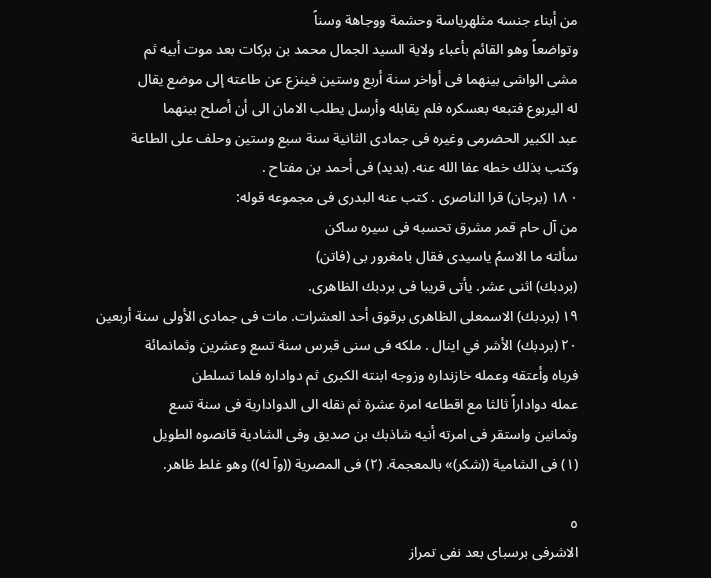من أبناء جنسه مثلهرياسة وحشمة ووجاهة وسناً
وتواضعاً وهو القائم بأعباء ولاية السيد الجمال محمد بن بركات بعد موت أبيه ثم
مشى الواشى بينهما فى أواخر سنة أربع وستين فينزع عن طاعته إلى موضع يقال
له اليربوع فتبعه بعسكره فلم يقابله وأرسل يطلب الامان الى أن أصلح بينهما
عبد الكبير الحضرمى وغيره فى جمادى الثانية سنة سبع وستين وحلف على الطاعة
وكتب بذلك خطه عفا الله عنه. (بديد) فى أحمد بن مفتاح .
٠ ١٨ (برجان) قرا الناصرى . كتب عنه البدرى فى مجموعه قوله:
من آل حام قمر مشرق تحسبه فى سيره ساكن
سألته ما الاسمُ ياسيدى فقال بامغرور بى (فاتن)
(بردبك) اثنى عشر. يأتى قريبا فى بردبك الظاهرى.
١٩ (بردبك) الاسمعلى الظاهرى برقوق أحد العشرات. مات فى جمادى الأولى سنة أربعين
٢٠ (بردبك) الأشر في اینال . ملكه فى سنى قبرس سنة تسع وعشرين وثمانمائة
فرباه وأعتقه وعمله خازنداره وزوجه ابنته الكبرى ثم دواداره فلما تسلطن
عمله دواداراً ثالثا مع اقطاعه امرة عشرة ثم نقله الى الدوادارية فى سنة تسع
وثمانين واستقر فى امرته أنيه شاذبك بن صديق وفى الشادية قانصوه الطويل
(١) فى الشامية ((شكر)» بالمعجمة. (٢) فى المصرية ((وآ له)) وهو غلط ظاهر.

٥
الاشرفى برسباى بعد نفى تمراز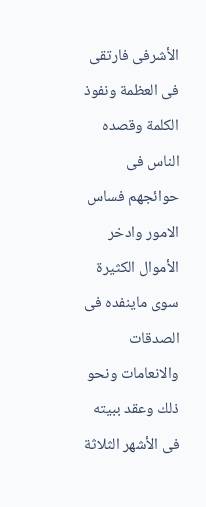الأشرفى فارتقى فى العظمة ونفوذ الكلمة وقصده
الناس فى حوائجهم فساس الامور وادخر الأموال الكثيرة سوی ماینفده فى
الصدقات والانعامات ونحو ذلك وعقد ببيته فى الأشهر الثلاثة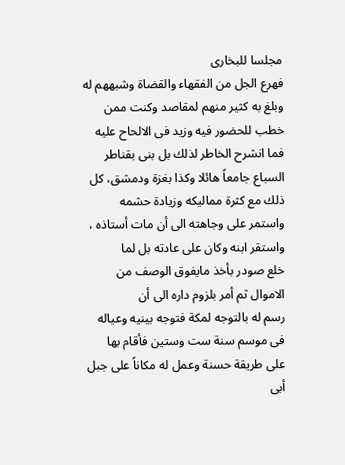مجلسا للبخارى
فهرع الجل من الفقهاء والقضاة وشبههم له وبلغ به كثير منهم لمقاصد وكنت ممن
خطب للحضور فيه وزيد فى الالحاح عليه فما انشرح الخاطر لذلك بل بنى بقناطر
السباع جامعاً هائلا وكذا بغزة ودمشق، كل ذلك مع كثرة مماليكه وزيادة حشمه
واستمر على وجاهته الى أن مات أستاذه ، واستقر ابنه وكان على عادته بل لما
خلع صودر بأخذ مايفوق الوصف من الاموال ثم أمر بلزوم داره الى أن
رسم له بالتوجه لمكة فتوجه بينيه وعياله فى موسم سنة ست وستين فأقام بها
على طريقة حسنة وعمل له مكاناً على جبل أبى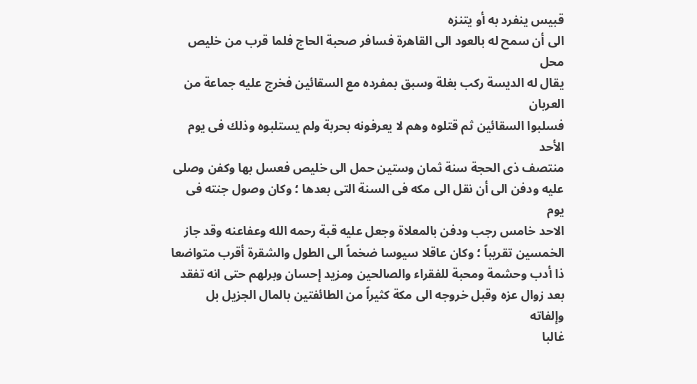قبيس ينفرد به أو يتنزه
الى أن سمح له بالعود الى القاهرة فسافر صحبة الحاج فلما قرب من خليص محل
يقال له الديسة ركب بغلة وسبق بمفرده مع السقائين فخرج عليه جماعة من العربان
فسلبوا السقائين ثم قتلوه وهم لا يعرفونه بحربة ولم يستلبوه وذلك فى يوم الأحد
منتصف ذى الحجة سنة ثمان وستين حمل الى خليص فعسل بها وكفن وصلى
علیه ودفن الى أن نقل الی مکه فى السنة التى بعدها ؛ وكان وصول جنته فى يوم
الاحد خامس رجب ودفن بالمعلاة وجعل عليه قبة رحمه الله وعفاعنه وقد جاز
الخمسين تقريباً ؛ وكان عاقلا سيوسا ضخماً الى الطول والشقرة أقرب متواضعا
ذا أدب وحشمة ومحبة للفقراء والصالحين ومزيد إحسان وبرلهم حتى انه تفقد
بعد زوال عزه وقبل خروجه الى مكة كثيراً من الطائفتين بالمال الجزيل بل وإلفاته
غالبا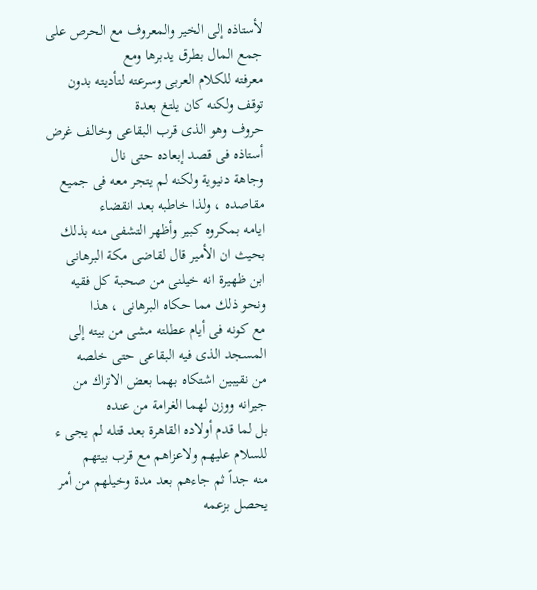لأستاذه إلى الخير والمعروف مع الحرص على جمع المال بطرق يدبرها ومع
معرفته للكلام العربى وسرعته لتأديته بدون توقف ولكنه كان يلتغ بعدة
حروف وهو الذى قرب البقاعى وخالف غرض أستاذه فى قصد إبعاده حتى نال
وجاهة دنيوية ولكنه لم يتجر معه فى جميع مقاصده ، ولذا خاطبه بعد انقضاء
ايامه بمكروه كبير وأظهر التشفى منه بذلك بحيث ان الأمير قال لقاضى مكة البرهانى
ابن ظهيرة انه خيلنى من صحبة كل فقيه ونحو ذلك مما حكاه البرهانى ، هذا
مع كونه فى أيام عطلته مشى من بيته إلى المسجد الذى فيه البقاعى حتى خلصه
من نقيبين اشتكاه بهما بعض الاتراك من جيرانه ووزن لهما الغرامة من عنده
بل لما قدم أولاده القاهرة بعد قتله لم يجى ء للسلام عليهم ولاعزاهم مع قرب بيتهم
منه جداً ثم جاءهم بعد مدة وخيلهم من أمر يحصل بزعمه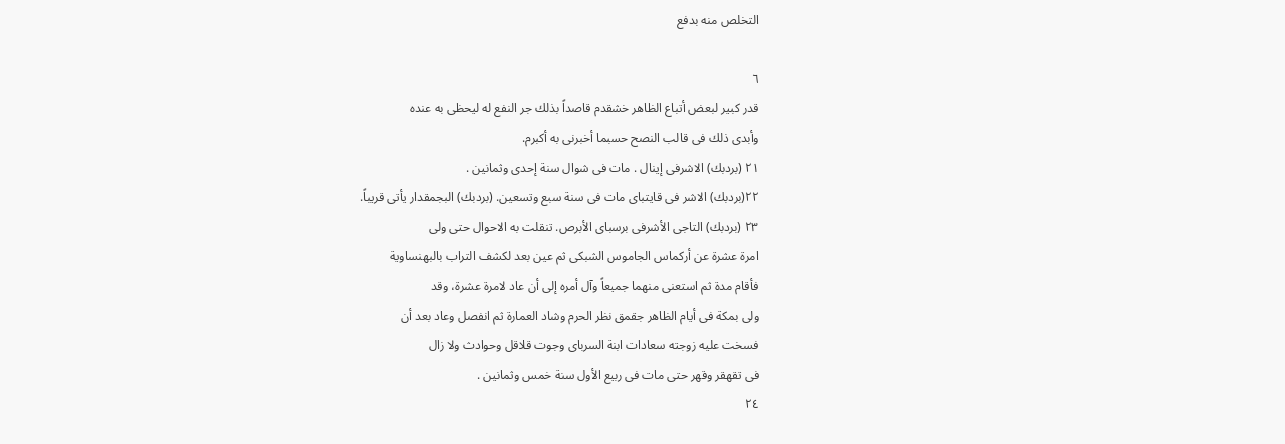التخلص منه بدفع

٦
قدر كبير لبعض أتباع الظاهر خشقدم قاصداً بذلك جر النفع له ليحظى به عنده
وأبدى ذلك فى قالب النصح حسبما أخبرنى به أكبرم.
٢١ (بردبك) الاشرفى إينال . مات فى شوال سنة إحدى وثمانين .
٢٢(بردبك) الاشر فى قايتباى مات فى سنة سبع وتسعين. (بردبك) البجمقدار يأتى قريباً.
٢٣ (بردبك) التاجى الأشرفى برسباى الأبرص. تنقلت به الاحوال حتى ولى
امرة عشرة عن أركماس الجاموس الشبكى ثم عين بعد لكشف التراب بالبهنساوية
فأقام مدة ثم استعنى منهما جميعاً وآل أمره إلى أن عاد لامرة عشرة، وقد
ولى بمكة فى أيام الظاهر جقمق نظر الحرم وشاد العمارة ثم انفصل وعاد بعد أن
فسخت عليه زوجته سعادات ابنة السرباى وجوت قلاقل وحوادث ولا زال
فى تقهقر وقهر حتى مات فى ربيع الأول سنة خمس وثمانين .
٢٤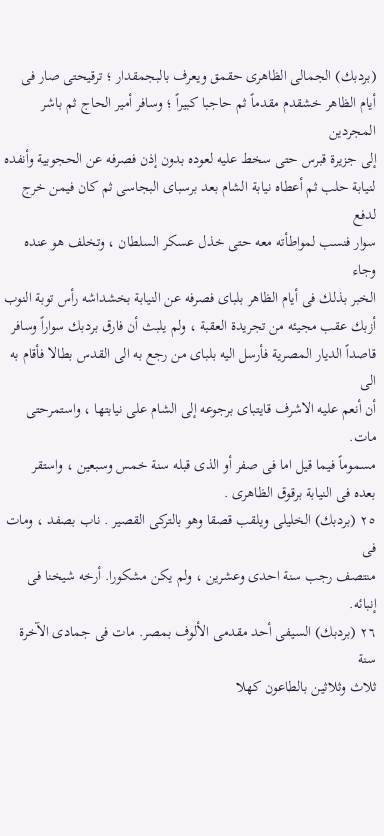(بردبك) الجمالى الظاهری حقمق ويعرف بالبجمقدار ؛ ترقیحتى صار فى
أيام الظاهر خشقدم مقدماً ثم حاجبا كبيراً ؛ وسافر أمير الحاج ثم باشر المجردين
إلى جزيرة قبرس حتى سخط عليه لعوده بدون إذن فصرفه عن الحجوبية وأنفده
لنيابة حلب ثم أعطاه نيابة الشام بعد برسباى البجاسى ثم كان فيمن خرج لدفع
سوار فنسب لمواطأته معه حتى خذل عسكر السلطان ، وتخلف هو عنده وجاء
الخبر بذلك فى أيام الظاهر بلباى فصرفه عن النيابة بخشداشه رأس توبة النوب
أزبك عقب مجيئه من تجريدة العقبة ، ولم يلبث أن فارق بردبك سواراً وسافر
قاصداً الديار المصرية فأرسل اليه بلباى من رجع به الى القدس بطالا فأقام به الى
أن أنعم عليه الاشرف قايتباى برجوعه إلى الشام على نيابتها ، واستمرحتى مات.
مسموماً فيما قيل اما فى صفر أو الذى قبله سنة خمس وسبعين ، واستقر
بعده فى النيابة برقوق الظاهرى .
٢٥ (بردبك) الخليلى ويلقب قصقا وهو بالترکی القصير . ناب بصفد ، ومات فى
منتصف رجب سنة احدى وعشرين ، ولم يكن مشكورا. أرخه شيخنا فى إنبائه.
٢٦ (بردبك) السيفى أحد مقدمى الألوف بمصر. مات فى جمادى الآخرة سنة
ثلاث وثلاثين بالطاعون كهلا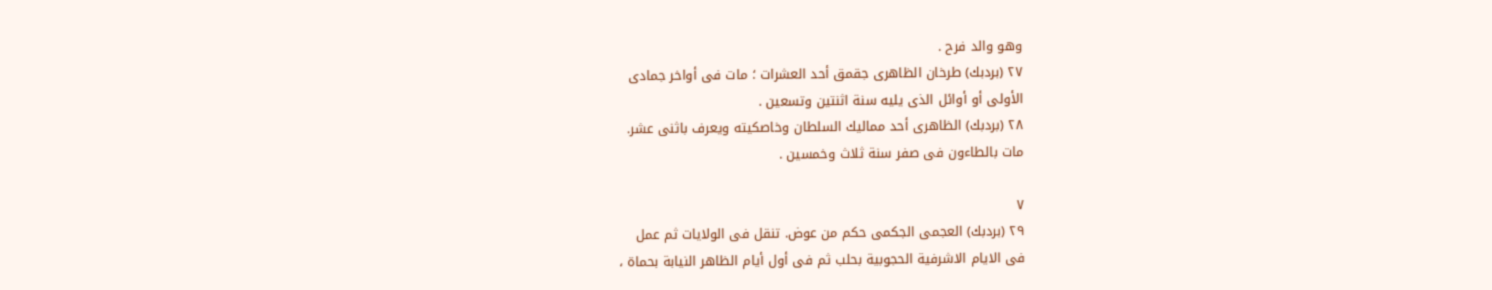وهو والد فرح .
٢٧ (بردبك) طرخان الظاهرى جقمق أحد العشرات ؛ مات فى أواخر جمادى
الأولى أو أوائل الذى يليه سنة اثنتين وتسعين .
٢٨ (بردبك) الظاهرى أحد مماليك السلطان وخاصكيته ويعرف باثنى عشر.
مات بالطاءون فى صفر سنة ثلاث وخمسين .

٧
٢٩ (بردبك) العجمى الجكمى حكم من عوض. تنقل فى الولايات ثم عمل
فى الايام الاشرفية الحجوبية بحلب ثم فى أول أيام الظاهر النيابة بحماة ،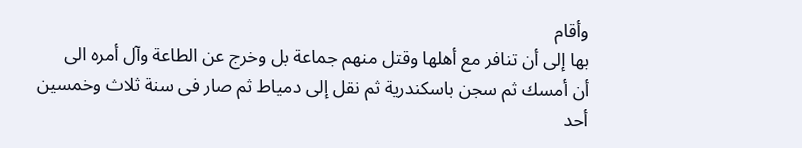وأقام
بها إلى أن تنافر مع أهلها وقتل منهم جماعة بل وخرج عن الطاعة وآل أمره الى
أن أمسك ثم سجن باسكندرية ثم نقل إلى دمياط ثم صار فى سنة ثلاث وخمسين
أحد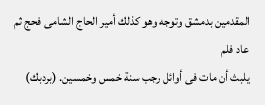المقدمين بدمشق وتوجه وهو كذلك أمير الحاج الشامى فحج ثم عاد فلم
يلبث أن مات فى أوائل رجب سنة خمس وخمسين. (بردبك)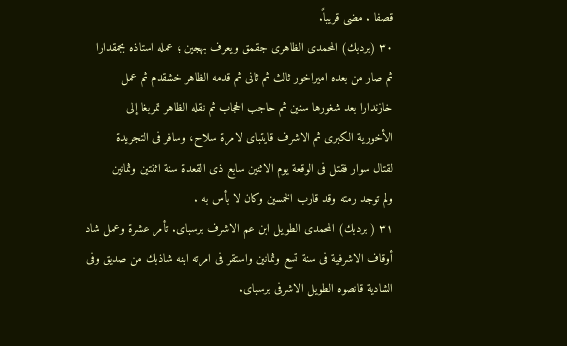قصفا . مضى قريباً.
٣٠ (بردبك) المحمدى الظاهرى جقمق ويعرف بهجين ؛ عمله استاذه بجمقدارا
ثم صار من بعده اميراخور ثالث ثم ثانى ثم قدمه الظاهر خشقدم ثم عمل
خازندارا بعد شغورها سنين ثم حاجب الحجاب ثم نقله الظاهر تمربغا إلى
الأخورية الكبرى ثم الاشرف قايتباى لامرة سلاح، وسافر فى التجريدة
لقتال سوار فقتل فى الوقعة يوم الاثنين سابع ذى القعدة سنة اثنتين وثمانين
ولم توجد رمته وقد قارب الخمسين وكان لا بأس به .
٣١ ( بردبك) المحمدى الطويل ابن عم الاشرف برسباى. تأمر عشرة وعمل شاد
أوقاف الاشرفية فى سنة تسع وثمانين واستقر فى امرته ابنه شاذبك من صديق وفى
الشادية قانصوه الطويل الاشرفى برسباى.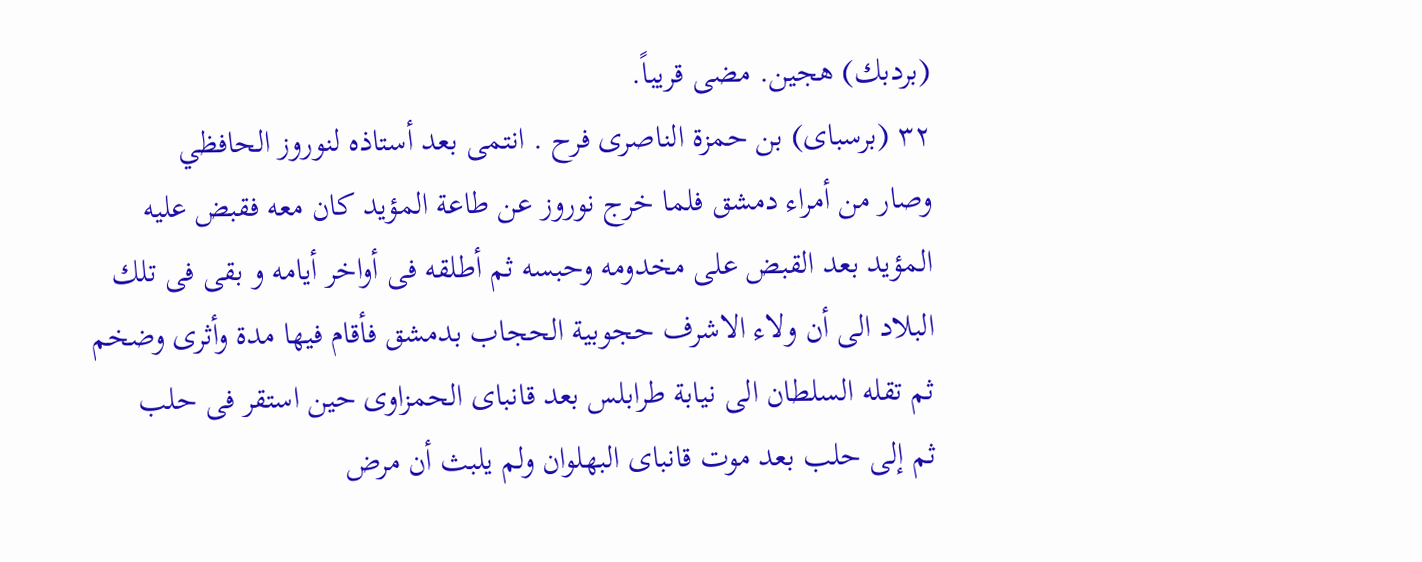(بردبك) هجين. مضى قريباً.
٣٢ (برسباى) بن حمزة الناصرى فرح . انتمى بعد أستاذه لنوروز الحافظي
وصار من أمراء دمشق فلما خرج نوروز عن طاعة المؤيد كان معه فقبض عليه
المؤيد بعد القبض على مخدومه وحبسه ثم أطلقه فى أواخر أيامه و بقى فى تلك
البلاد الى أن ولاء الاشرف حجوبية الحجاب بدمشق فأقام فيها مدة وأثرى وضخم
ثم تقله السلطان الى نيابة طرابلس بعد قانباى الحمزاوى حين استقر فى حلب
ثم إلى حلب بعد موت قانباى البهلوان ولم يلبث أن مرض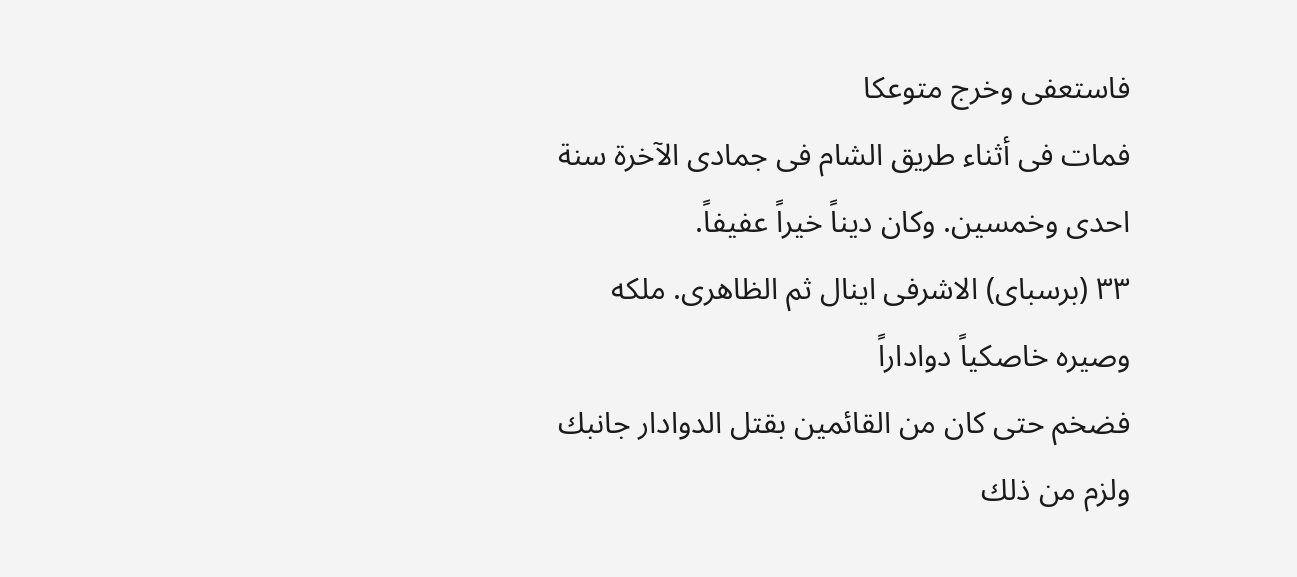فاستعفى وخرج متوعكا
فمات فى أثناء طريق الشام فى جمادى الآخرة سنة احدى وخمسين. وكان ديناً خيراً عفيفاً.
٣٣ (برسباى) الاشرفى اينال ثم الظاهرى. ملكه وصيره خاصكياً دواداراً
فضخم حتى كان من القائمين بقتل الدوادار جانبك ولزم من ذلك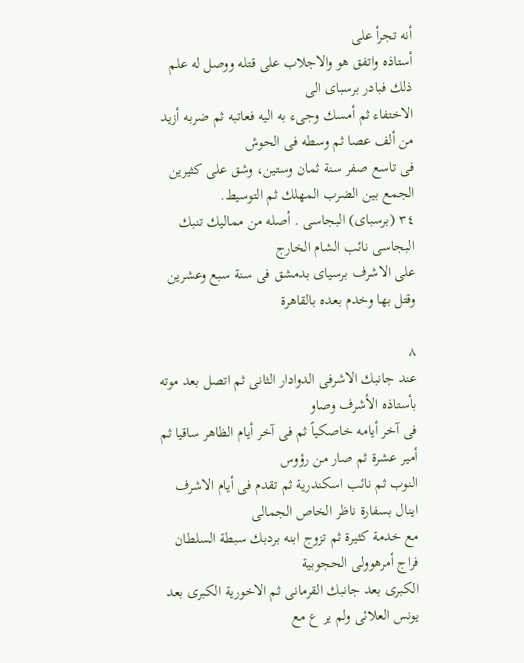أنه تجرأ على
أستاذه واتفق هو والاجلاب على قتله ووصل له علم ذلك فبادر برسباى الى
الاختفاء ثم أمسك وجىء به اليه فعاتبه ثم ضربه أزيد من ألف عصا ثم وسطه فى الحوش
فى تاسع صفر سنة ثمان وستين، وشق على كثيرين الجمع بين الضرب المهلك ثم التوسيط.
٣٤ (برسباى) البجاسى . أصله من مماليك تنبك البجاسى نائب الشام الخارج
على الاشرف برسياى بدمشق فى سنة سبع وعشرين وقتل بها وخدم بعده بالقاهرة

٨
عند جانبك الاشرفى الدوادار الثانى ثم اتصل بعد موته بأستاذه الأشرف وصاو
فى آخر أيامه خاصكياً ثم فى آخر أيام الظاهر ساقيا ثم أمير عشرة ثم صار من رؤوس
النوب ثم نائب اسكندرية ثم تقدم فى أيام الاشرف اينال بسفارة ناظر الخاص الجمالى
مع خدمة كثيرة ثم تزوج ابنه بردبك سبطة السلطان فراج أمرهوولى الحجوبية
الكبرى بعد جانبك القرمانى ثم الاخورية الكبرى بعد يونس العلائى ولم ير ع مع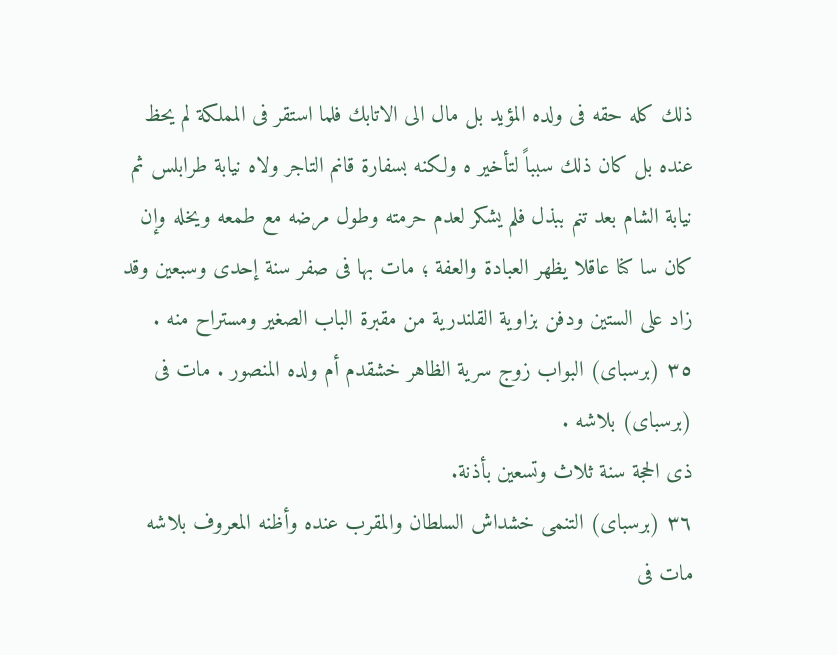ذلك كله حقه فى ولده المؤيد بل مال الى الاتابك فلما استقر فى المملكة لم يحظ
عنده بل كان ذلك سبباً لتأخير ه ولكنه بسفارة قانم التاجر ولاه نيابة طرابلس ثم
نيابة الشام بعد تنم ببذل فلم يشكر لعدم حرمته وطول مرضه مع طمعه ويخله وإن
كان سا كنا عاقلا يظهر العبادة والعفة ؛ مات بها فى صفر سنة إحدى وسبعين وقد
زاد على الستين ودفن بزاوية القلندرية من مقبرة الباب الصغير ومستراح منه .
٣٥ (برسباى) البواب زوج سرية الظاهر خشقدم أم ولده المنصور . مات فى
(برسباى) بلاشه .
ذى الحجة سنة ثلاث وتسعين بأذنة.
٣٦ (برسباى) التنمى خشداش السلطان والمقرب عنده وأظنه المعروف بلاشه
مات فى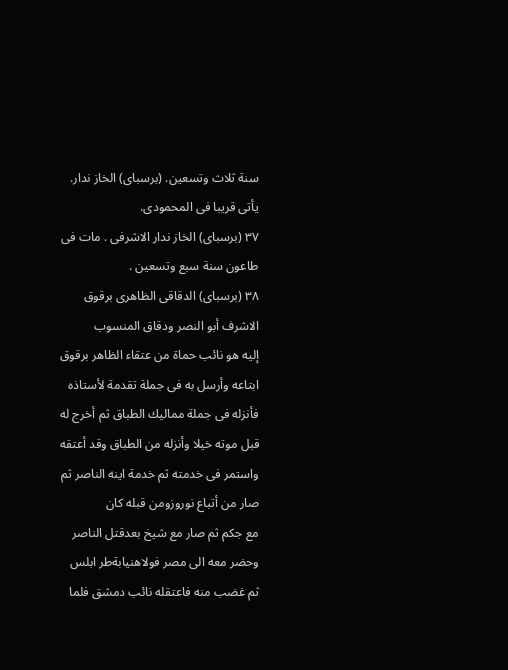سنة ثلاث وتسعين. (برسباى) الخاز ندار. يأتى قريبا فى المحمودى.
٣٧ (برسباى) الخاز ندار الاشرفى . مات فى طاعون سنة سبع وتسعين .
٣٨ (برسباى) الدقاقى الظاهرى برقوق الاشرف أبو النصر ودقاق المنسوب
إليه هو نائب حماة من عتقاء الظاهر برقوق ابتاعه وأرسل به فى جملة تقدمة لأستاذه
فأنزله فى جملة مماليك الطباق ثم أخرج له قبل موته خيلا وأنزله من الطباق وقد أعتقه
واستمر فى خدمته ثم خدمة اينه الناصر ثم صار من أتباع نوروزومن قبله كان
مع جكم ثم صار مع شيخ بعدقتل الناصر وحضر معه الى مصر فولاهنيابةطر ابلس
ثم غضب منه فاعتقله نائب دمشق فلما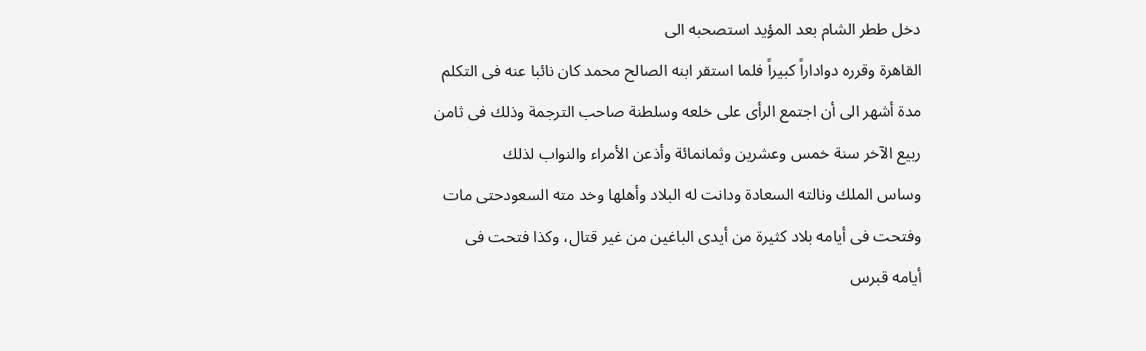دخل ططر الشام بعد المؤيد استصحبه الى
القاهرة وقرره دواداراً كبيراً فلما استقر ابنه الصالح محمد كان نائبا عنه فى التكلم
مدة أشهر الى أن اجتمع الرأى على خلعه وسلطنة صاحب الترجمة وذلك فى ثامن
ربيع الآخر سنة خمس وعشرين وثمانمائة وأذعن الأمراء والنواب لذلك
وساس الملك ونالته السعادة ودانت له البلاد وأهلها وخد مته السعودحتى مات
وفتحت فى أيامه بلاد كثيرة من أيدى الباغين من غير قتال، وكذا فتحت فى
أيامه قبرس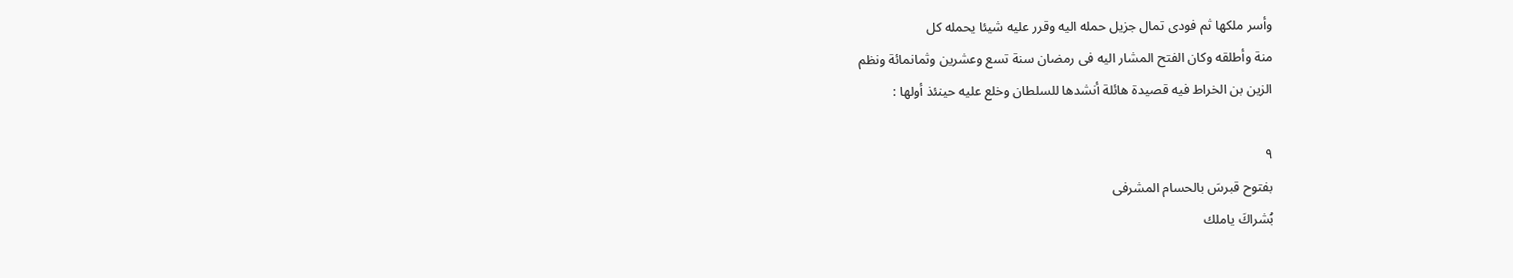وأسر ملكها ثم فودى تمال جزيل حمله اليه وقرر عليه شيئا يحمله كل
منة وأطلقه وكان الفتح المشار اليه فى رمضان سنة تسع وعشرين وثمانمائة ونظم
الزين بن الخراط فيه قصيدة هائلة أنشدها للسلطان وخلع عليه حينئذ أولها :

٩
بفتوح قبرسَ بالحسام المشرفى
بُشراكَ ياملك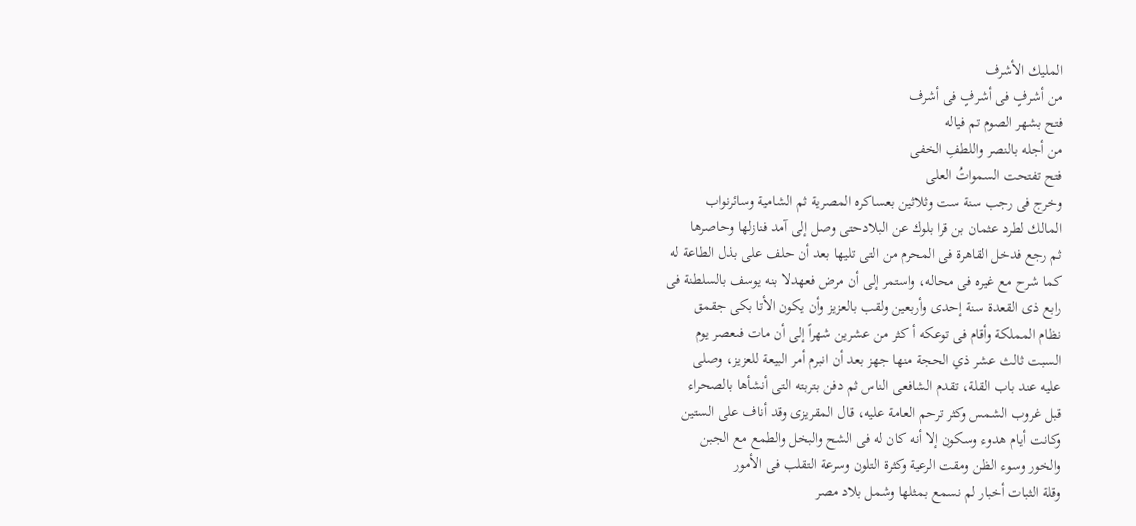المليك الأشرف
من أشرفٍ فی أشرفٍ فی أشرف
فتح بشهر الصوم تم فياله
من أجله بالنصر واللطفِ الخفى
فتح تفتحت السمواتُ العلى
وخرج فى رجب سنة ست وثلاثين بعساكره المصرية ثم الشامية وسائرنواب
المالك لطرد عثمان بن قرا بلوك عن البلادحتى وصل إلى آمد فنازلها وحاصرها
ثم رجع فدخل القاهرة فى المحرم من التى تليها بعد أن حلف على بذل الطاعة له
كما شرح مع غيره فى محاله، واستمر إلى أن مرض فعهدلا بنه يوسف بالسلطنة فى
رابع ذى القعدة سنة إحدى وأربعين ولقب بالعزيز وأن يكون الأتا بكى جقمق
نظام المملكة وأقام فی توعکه أ کثر من عشرين شهراً إلى أن مات فىعصر يوم
السبت ثالث عشر ذي الحجة منها جهز بعد أن انبرم أمر البيعة للعزيز، وصلى
عليه عند باب القلة، تقدم الشافعى الناس ثم دفن بتربته التى أنشأها بالصحراء
قبل غروب الشمس وكثر ترحم العامة عليه، قال المقريزى وقد أناف على الستين
وكانت أيام هدوء وسكون إلا أنه كان له فى الشح والبخل والطمع مع الجبن
والخور وسوء الظن ومقت الرعية وكثرة التلون وسرعة التقلب فى الأمور
وقلة الثبات أخبار لم نسمع بمثلها وشمل بلاد مصر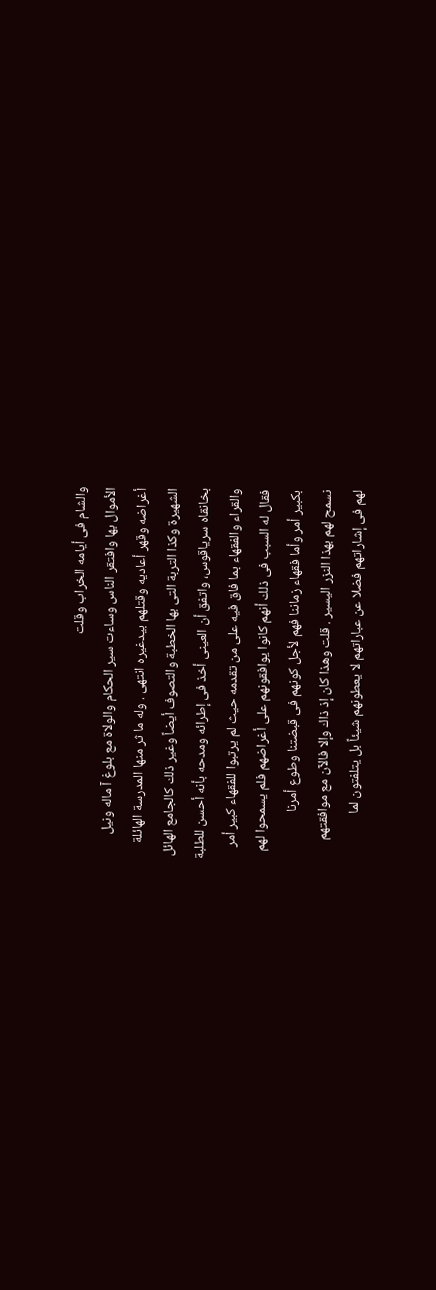والشام فى أيامه الخراب وقلت
الأموال بها وافتقر الناس وساءت سير الحكام والولاة مع بلوغ آ ماله ونيل
أغراضه وقهر أعاديه وقتلهم بيدغيره انتهى . وله ما ثر منها المدرسة الهائلة
الشهيرة وكذا التربة التى بها الخطبة والتصوف أيضاً وغير ذلك كالجامع الهائل
بخانقاه سرياقوس، واتفق أن العينى أخذ فى إطرائه ومدحه بأنه أحسن للطلبة
والقراء والفقهاء بما فاق فيه على من تقدمه حيث لم يرتبوا للفقهاء كبير أمر
فقال له السبب فى ذلك أنهم كانوا يوافقونهم على أغراضهم فلم يسمحوا لهم
بكبير أمر وأما فقهاء زماننا فهم لأجل كونهم فى قبضتنا وطوع أمرنا
نسمح لهم بهذا النزر اليسير . قلت وهذا كان إذ ذاك وإلا فالآن مع موافقتهم
لهم فى إشاراتهم فضلا عن عباراتهم لا يعطونهم شيئاً بل يتلفتون لما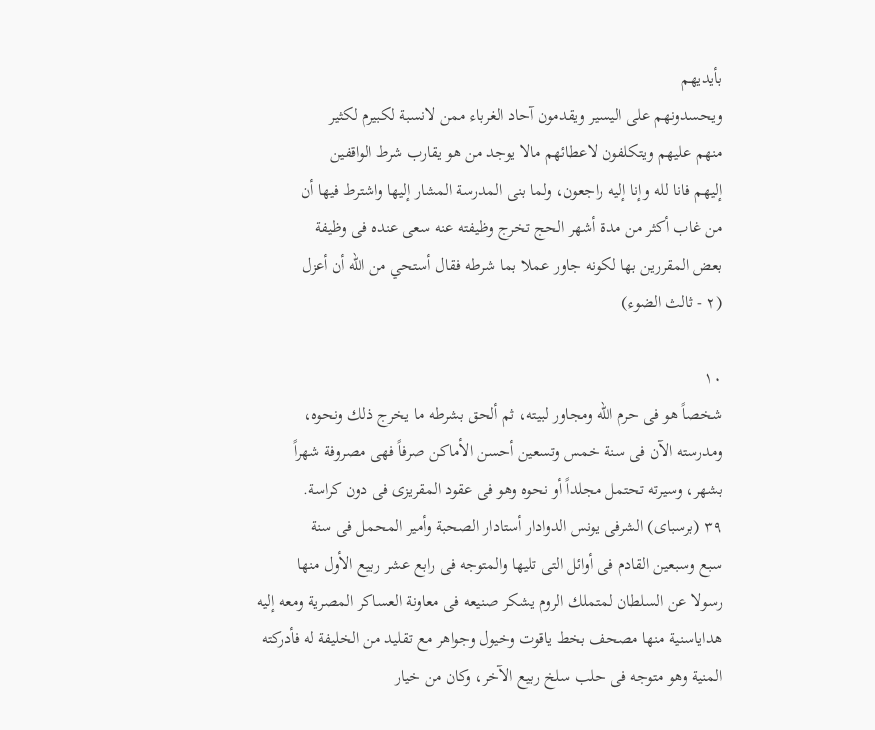بأيديهم
ويحسدونهم على اليسير ويقدمون آحاد الغرباء ممن لانسبة لكبيرم لكثير
منهم عليهم ويتكلفون لاعطائهم مالا يوجد من هو يقارب شرط الواقفين
إليهم فانا لله وإنا إليه راجعون، ولما بنى المدرسة المشار إليها واشترط فيها أن
من غاب أكثر من مدة أشهر الحج تخرج وظيفته عنه سعى عنده فى وظيفة
بعض المقررين بها لكونه جاور عملا بما شرطه فقال أستحي من الله أن أعزل
(٢ - ثالث الضوء)

١٠
شخصاً هو فى حرم الله ومجاور لبيته، ثم ألحق بشرطه ما يخرج ذلك ونحوه،
ومدرسته الآن فى سنة خمس وتسعين أحسن الأماكن صرفاً فهى مصروفة شهراً
بشهر، وسيرته تحتمل مجلداً أو نحوه وهو فى عقود المقريزى فى دون كراسة.
٣٩ (برسباى) الشرفى يونس الدوادار أستادار الصحبة وأمير المحمل فى سنة
سبع وسبعين القادم فى أوائل التى تليها والمتوجه فى رابع عشر ربيع الأول منها
رسولا عن السلطان لمتملك الروم يشكر صنيعه فى معاونة العساكر المصرية ومعه إليه
هداياسنية منها مصحف بخط ياقوت وخيول وجواهر مع تقليد من الخليفة له فأدركته
المنية وهو متوجه فى حلب سلخ ربيع الآخر، وكان من خيار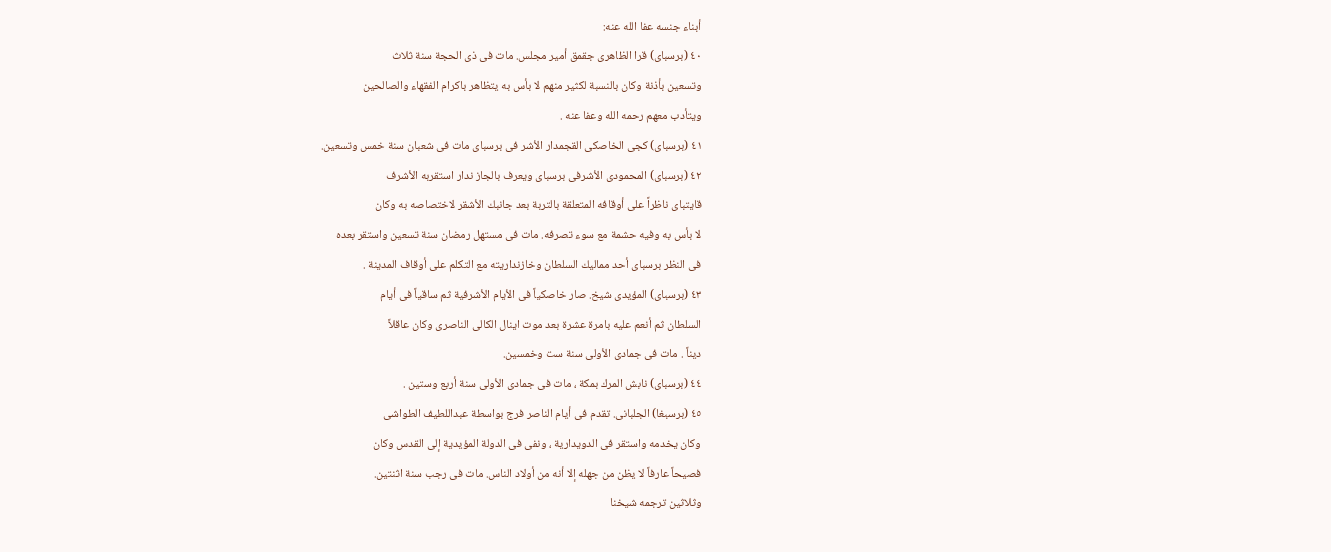أبناء جنسه عفا الله عنه:
٤٠ (برسباى) قرا الظاهرى جقمق أمير مجلس. مات فى ذى الحجة سنة ثلاث
وتسعين بأذنة وكان بالنسبة لكثير منهم لا بأس به يتظاهر باكرام الفقهاء والصالحين
ويتأدب معهم رحمه الله وعفا عنه .
٤١ (برسباى) كجى الخاصكى القجمدار الأشر فى برسباى مات فى شعبان سنة خمس وتسعين.
٤٢ (برسباى) المحمودى الأشرفى برسباى ويعرف بالجاز ندار استقربه الأشرف
قايتباى ناظراً على أوقافه المتعلقة بالتربة بعد جانبك الأشقر لاختصاصه به وكان
لا بأس به وفيه حشمة مع سوء تصرفه. مات فى مستهل رمضان سنة تسعين واستقر بعده
فى النظر برسباى أحد مماليك السلطان وخازنداريته مع التكلم على أوقاف المدينة .
٤٣ (برسباى) المؤيدى شيخ. صار خاصكياً فى الأيام الأشرفية ثم ساقياً فى أيام
السلطان ثم أنعم عليه بامرة عشرة بعد موت اينال الكالى الناصرى وكان عاقلاً
ديناً . مات فى جمادى الأولى سنة ست وخمسين.
٤٤ (برسباى) نابش المرك بمكة ، مات فى جمادى الأولى سنة أربع وستين .
٤٥ (برسبغا) الجلبانى. تقدم فى أيام الناصر فرج بواسطة عبداللطيف الطواشى
وكان يخدمه واستقر فى الدويدارية ، ونفى فى الدولة المؤيدية إلى القدس وكان
فصيحاً عارفاً لا يظن من جهله إلا أنه من أولاد الناس. مات فى رجب سنة اثنتين.
وثلاثين ترجمه شيخنا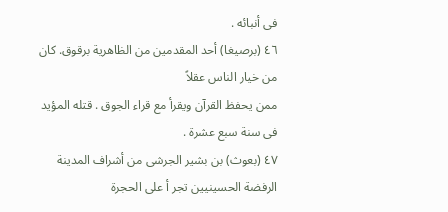فى أنبائه .
٤٦ (برصيغا) أحد المقدمين من الظاهرية برقوق. كان من خيار الناس عقلاً
ممن يحفظ القرآن ويقرأ مع قراء الجوق . قتله المؤيد فى سنة سبع عشرة .
٤٧ (بعوث) بن بشير الجرشى من أشراف المدينة الرفضة الحسينيين تجر أ على الحجرة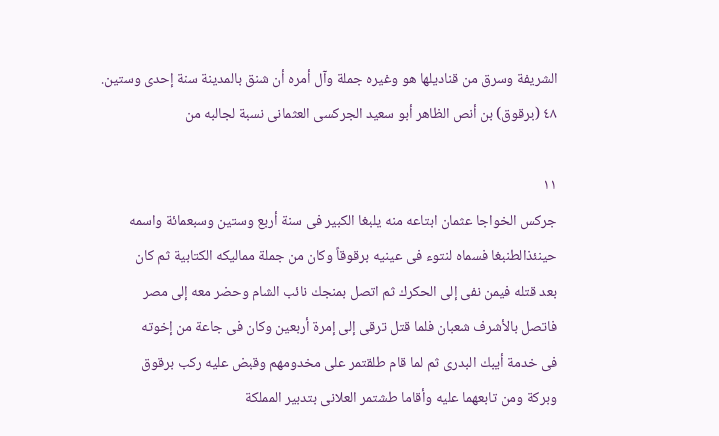الشريفة وسرق من قناديلها هو وغيره جملة وآل أمره أن شنق بالمدينة سنة إحدى وستين.
٤٨ (برقوق) بن أنص الظاهر أبو سعيد الجركسى العثمانى نسبة لجالبه من

١١
جركس الخواجا عثمان ابتاعه منه يلبغا الكبير فى سنة أربع وستين وسبعمائة واسمه
حينئذالطنبغا فسماه لنتوء فى عينيه برقوقاً وكان من جملة مماليكه الكتابية ثم كان
بعد قتله فيمن نفى إلى الحكرك ثم اتصل بمنجك نائب الشام وحضر معه إلى مصر
فاتصل بالأشرف شعبان فلما قتل ترقى إلى إمرة أربعين وكان فى جاعة من إخوته
فى خدمة أيبك البدرى ثم لما قام طلقتمر على مخدومهم وقبض عليه ركب برقوق
وبركة ومن تابعهما عليه وأقاما طشتمر العلانى بتدبير المملكة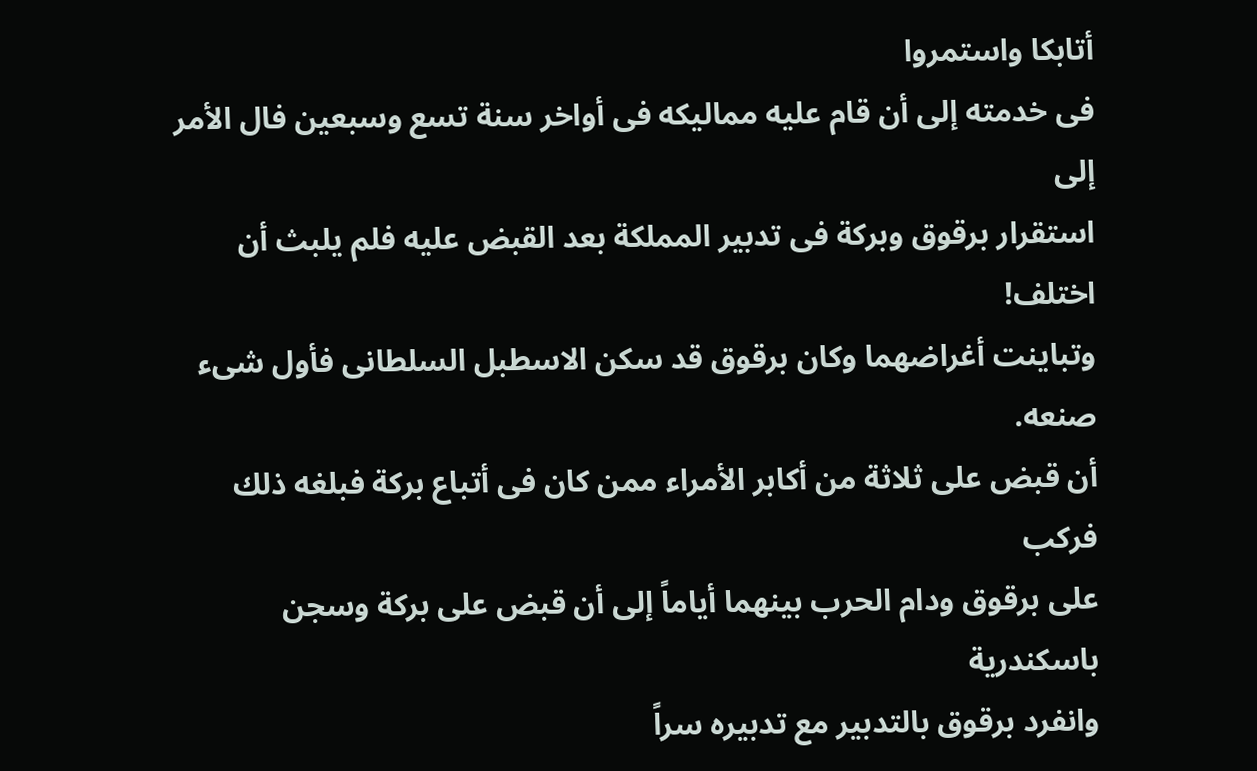أتابكا واستمروا
فى خدمته إلى أن قام عليه مماليكه فى أواخر سنة تسع وسبعين فال الأمر إلى
استقرار برقوق وبركة فى تدبير المملكة بعد القبض عليه فلم يلبث أن اختلف!
وتباينت أغراضهما وكان برقوق قد سكن الاسطبل السلطانى فأول شىء صنعه.
أن قبض على ثلاثة من أكابر الأمراء ممن كان فى أتباع بركة فبلغه ذلك فركب
على برقوق ودام الحرب بينهما أياماً إلى أن قبض على بركة وسجن باسكندرية
وانفرد برقوق بالتدبير مع تدبيره سراً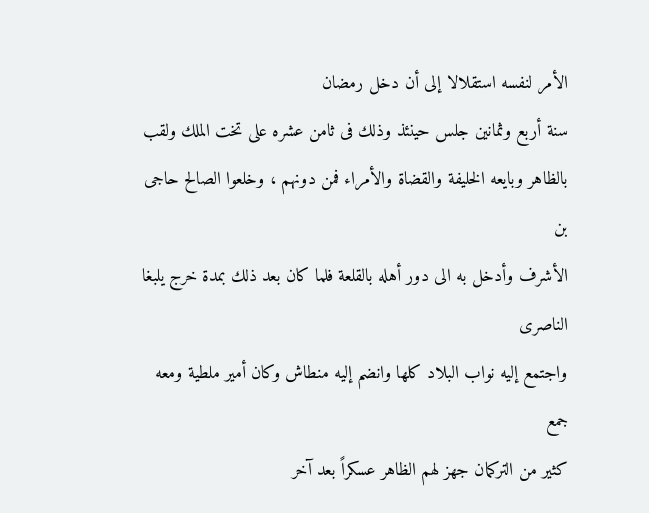الأمر لنفسه استقلالا إلى أن دخل رمضان
سنة أربع وثمانين جلس حينئذ وذلك فى ثامن عشره على تخت الملك ولقب
بالظاهر وبايعه الخليفة والقضاة والأمراء فمن دونهم ، وخلعوا الصالح حاجى بن
الأشرف وأدخل به الى دور أهله بالقلعة فلما كان بعد ذلك بمدة خرج يلبغا الناصرى
واجتمع إليه نواب البلاد كلها وانضم إليه منطاش وكان أمير ملطية ومعه جمع
كثير من التركمان جهز لهم الظاهر عسكراً بعد آخر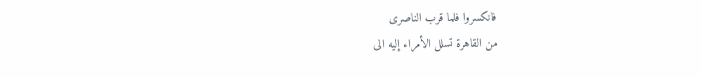فانكسروا فلما قرب الناصرى
من القاهرة تسلل الأمراء إليه الى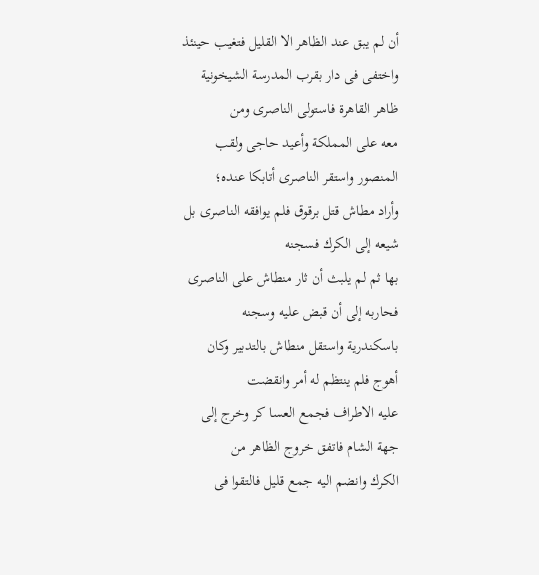أن لم يبق عند الظاهر الا القليل فتغيب حينئذ
واختفى فى دار بقرب المدرسة الشيخونية ظاهر القاهرة فاستولى الناصرى ومن
معه على المملكة وأعيد حاجى ولقب المنصور واستقر الناصرى أتابكا عنده؛
وأراد مطاش قتل برقوق فلم يوافقه الناصرى بل شيعه إلى الكرك فسجنه
بها ثم لم يلبث أن ثار منطاش على الناصرى فحاربه إلى أن قبض عليه وسجنه
باسكندرية واستقل منطاش بالتدبير وكان أهوج فلم ينتظم له أمر وانقضت
عليه الاطراف فجمع العسا كر وخرج إلى جهة الشام فاتفق خروج الظاهر من
الكرك وانضم اليه جمع قليل فالتقوا فى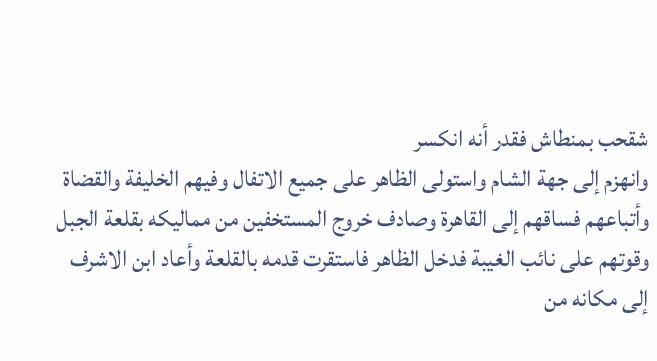شقحب بمنطاش فقدر أنه انكسر
وانهزم إلى جهة الشام واستولى الظاهر على جميع الاتفال وفيهم الخليفة والقضاة
وأتباعهم فساقهم إلى القاهرة وصادف خروج المستخفين من مماليكه بقلعة الجبل
وقوتهم على نائب الغيبة فدخل الظاهر فاستقرت قدمه بالقلعة وأعاد ابن الاشرف
إلى مكانه من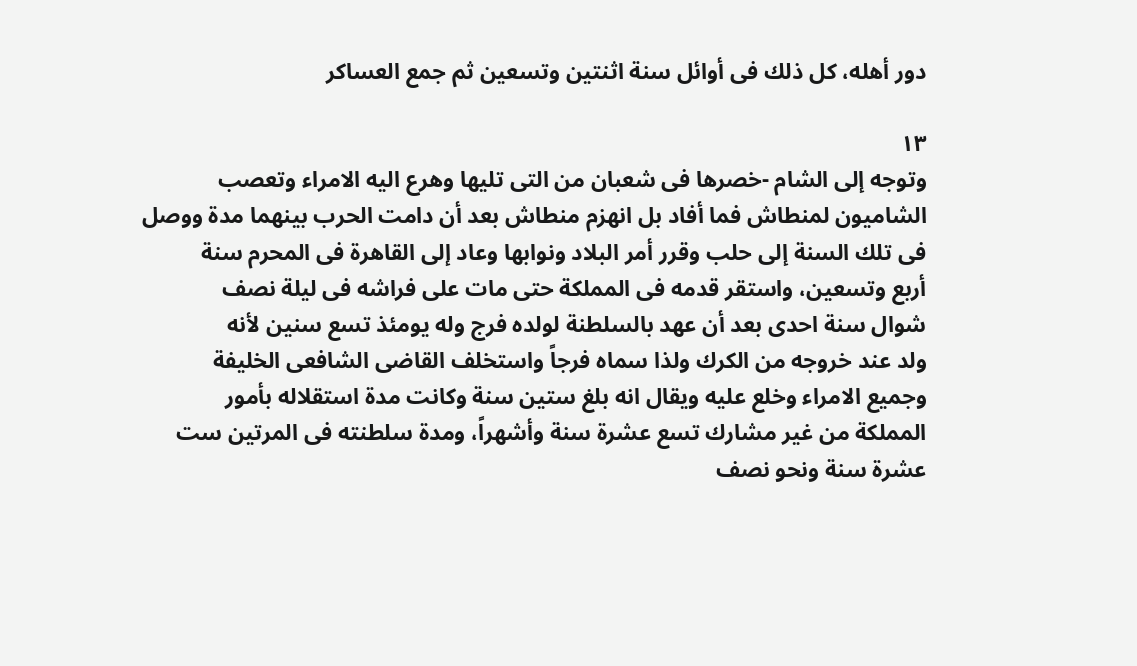دور أهله، كل ذلك فى أوائل سنة اثنتين وتسعين ثم جمع العساكر

١٣
وتوجه إلى الشام -خصرها فى شعبان من التى تليها وهرع اليه الامراء وتعصب
الشاميون لمنطاش فما أفاد بل انهزم منطاش بعد أن دامت الحرب بينهما مدة ووصل
فى تلك السنة إلى حلب وقرر أمر البلاد ونوابها وعاد إلى القاهرة فى المحرم سنة
أربع وتسعين، واستقر قدمه فى المملكة حتى مات على فراشه فى ليلة نصف
شوال سنة احدى بعد أن عهد بالسلطنة لولده فرج وله يومئذ تسع سنين لأنه
ولد عند خروجه من الكرك ولذا سماه فرجاً واستخلف القاضى الشافعى الخليفة
وجميع الامراء وخلع عليه ويقال انه بلغ ستين سنة وكانت مدة استقلاله بأمور
المملكة من غير مشارك تسع عشرة سنة وأشهراً، ومدة سلطنته فى المرتين ست
عشرة سنة ونحو نصف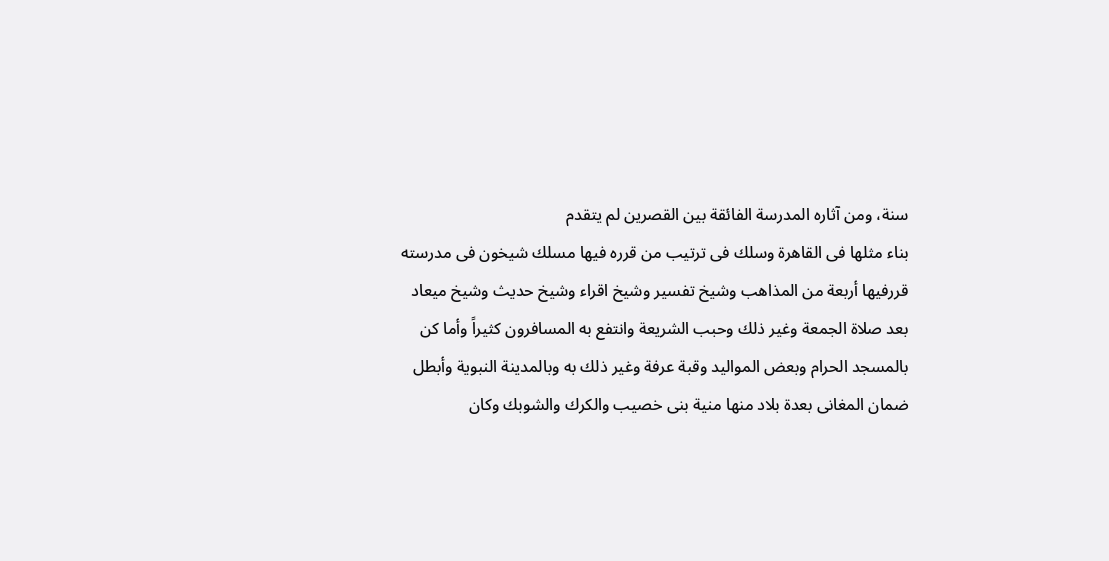سنة، ومن آثاره المدرسة الفائقة بين القصرين لم يتقدم
بناء مثلها فى القاهرة وسلك فى ترتيب من قرره فيها مسلك شيخون فى مدرسته
قررفيها أربعة من المذاهب وشيخ تفسير وشيخ اقراء وشيخ حديث وشيخ ميعاد
بعد صلاة الجمعة وغير ذلك وحبب الشريعة وانتفع به المسافرون كثيراً وأما كن
بالمسجد الحرام وبعض المواليد وقبة عرفة وغير ذلك به وبالمدينة النبوية وأبطل
ضمان المغانى بعدة بلاد منها منية بنى خصيب والكرك والشوبك وكان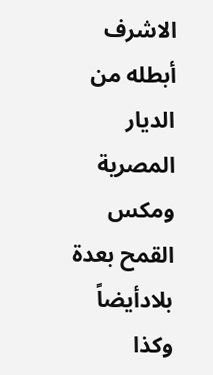الاشرف
أبطله من الديار المصرية ومكس القمح بعدة بلادأيضاً وكذا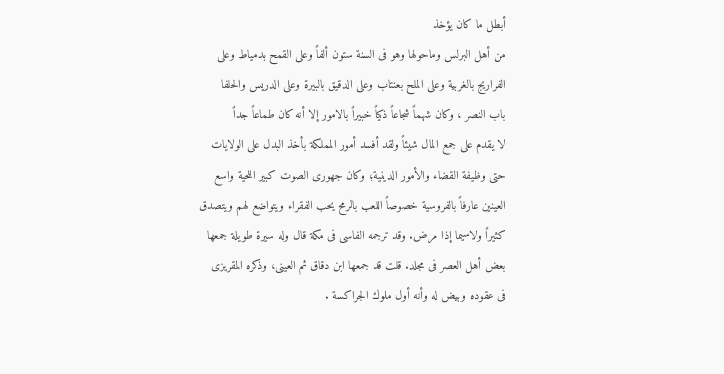أبطل ما كان يؤخذ
من أهل البرلس وماحولها وهو فى السنة ستون ألفاً وعلى القمح بدمياط وعلى
الفراريج بالغربية وعلى الملح بعنتاب وعلى الدقيق بالبيرة وعلى الدريس والحلفا
باب النصر ، وكان شهماً شجاعاً ذكياً خبيراً بالامور إلا أنه كان طماعاً جداً
لا يقدم على جمع المال شيئاً ولقد أفسد أمور المملكة بأخذ البدل على الولايات
حتى وظيفة القضاء والأمور الدينية؛ وكان جهورى الصوت كبير اللحية واسع
العينين عارفاً بالفروسية خصوصاً اللعب بالرمح يحب الفقراء ويتواضع لهم ويتصدق
كثيراً ولاسيما إذا مرض. وقد ترجمه الفاسى فى مكة قال وله سيرة طويلة جمعها
بعض أهل العصر فى مجلد. قلت قد جمعها ابن دقاق ثم العينى، وذكره المقريزى
فى عقوده وبيض له وأنه أول ملوك الجراكسة .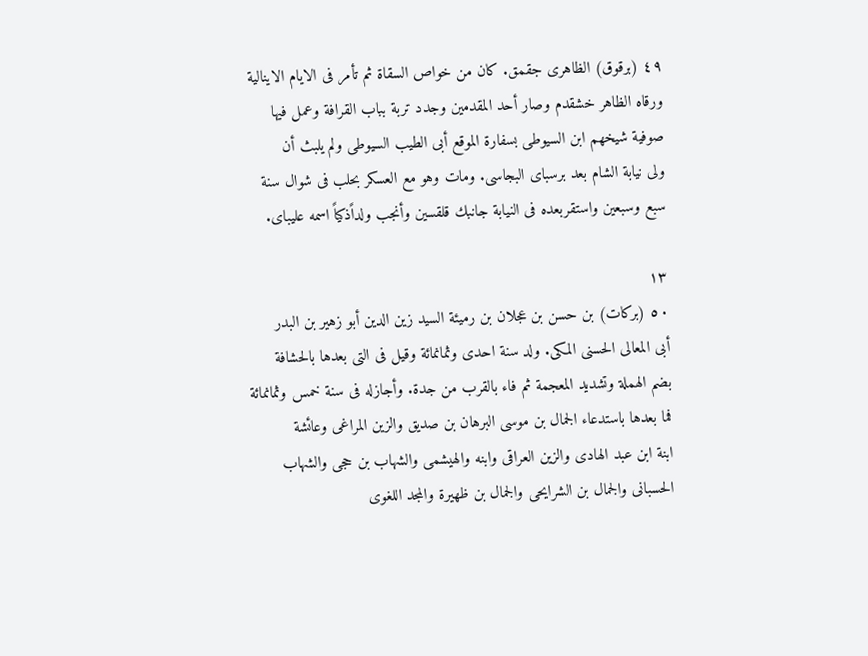٤٩ (برقوق) الظاهرى جقمق. كان من خواص السقاة ثم تأمر فى الايام الاينالية
ورقاه الظاهر خشقدم وصار أحد المقدمين وجدد تربة بباب القرافة وعمل فيها
صوفية شيخهم ابن السيوطى بسفارة الموقع أبى الطيب السيوطى ولم يلبث أن
ولى نيابة الشام بعد برسباى البجاسى. ومات وهو مع العسكر بحلب فى شوال سنة
سبع وسبعين واستقربعده فى النيابة جانبك قلقسين وأنجب ولداًذكياً اسمه عليباى.

١٣
٥٠ (بركات) بن حسن بن عجلان بن رميئة السيد زين الدين أبو زهير بن البدر
أبى المعالى الحسنى المكى. ولد سنة احدى وثمانمائة وقيل فى التى بعدها بالحشافة
بضم الهملة وتشديد المعجمة ثم فاء بالقرب من جدة. وأجازله فى سنة خمس وثمانمائة
فما بعدها باستدعاء الجمال بن موسى البرهان بن صديق والزين المراغى وعائشة
ابنة ابن عبد الهادى والزين العراقى وابنه والهيشمى والشهاب بن حجى والشهاب
الحسبانى والجمال بن الشرايحى والجمال بن ظهيرة والمجد اللغوى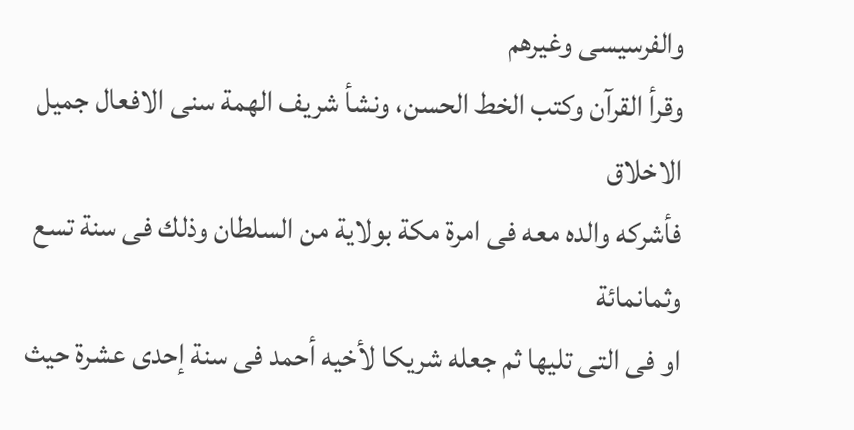والفرسيسى وغيرهم
وقرأ القرآن وكتب الخط الحسن، ونشأ شريف الهمة سنى الافعال جميل الاخلاق
فأشركه والده معه فى امرة مكة بولاية من السلطان وذلك فى سنة تسع وثمانمائة
او فى التى تليها ثم جعله شريكا لأخيه أحمد فى سنة إحدى عشرة حيث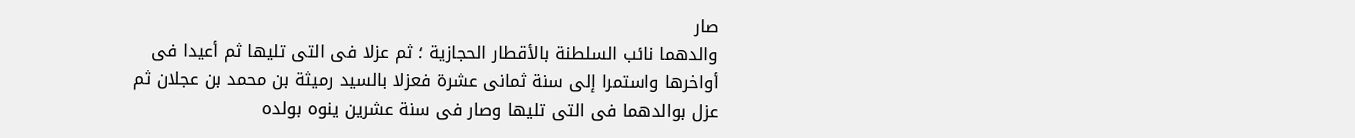صار
والدهما نائب السلطنة بالأقطار الحجازية ؛ ثم عزلا فى التى تليها ثم أعيدا فى
أواخرها واستمرا إلى سنة ثمانى عشرة فعزلا بالسيد رميثة بن محمد بن عجلان ثم
عزل بوالدهما فى التى تليها وصار فى سنة عشرين ينوه بولده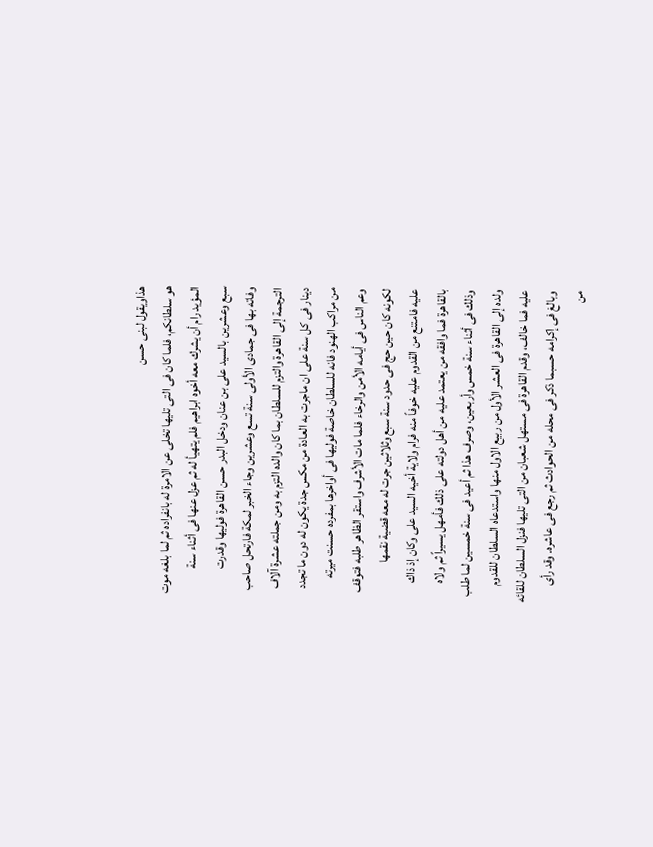هذاويقول لبنى حسن
هو سلطانكم، فلما كان فى التى تليها تخلى عن الامرة له بانفراده ثم لما بلغه موت
المؤيد رام أن يشرك معه أخوه ابراهيم فلم يتهيأ له ثم عزل عنها فى أثناء سنة
سبع وعشرين بالسيد على بن عنان ودخل البدر حسن القاهرة فوليها وقدرت
وفاته بها فى جمادى الأولى سنة تسع وعشرين وجاء الخبر لمكة فارتحل صاحب
الترجمة إلى القاهرة والتزم للسلطان بما كان والده التزم به ومن جملته عشرة آلاف
دينار فى كل سنة على ان ماجرت به العادة من مكس جدة يكون له دون ما تجدد
من مراكب الهنود فانه للسلطان خاصة فوليها فى أواخرها بمفرده حسنت ميرته
وعم الناس فى أيامه الأمن والرخاء فلما مات الأشرف واستقر الظاهر طلبه فتوقف
لكونه كان حين حج فى حدود سنة سبع وثلاثين جرت له معه قضية نقمها
عليه فامتنع من القدوم عليه خوفاً منه فرام ولاية أخيه السيد على وكان إذ ذاك
بالقاهرة فما وافقه من يعتمد عليه من أهل دولته على ذلك فأمهل يسيراً ثم ولاه
وذلك فى أثناء سنة خمس وأربعين، وصرف هذا ثم أعيد فى سنة خمسين لما طلب
ولده إلى القاهرة فى العشر الأول من ربيع الاول منها واستدعاه السلطان للقدوم
عليه فما خالف، وقدم القاهرة فى مستهل شعبان من التى تليها فنزل السلطان للقائه
وبالغ فى إكرامه حسبما ذكر فى محله من الحوادث ثم رجع فى عاشره. وقد رأى
من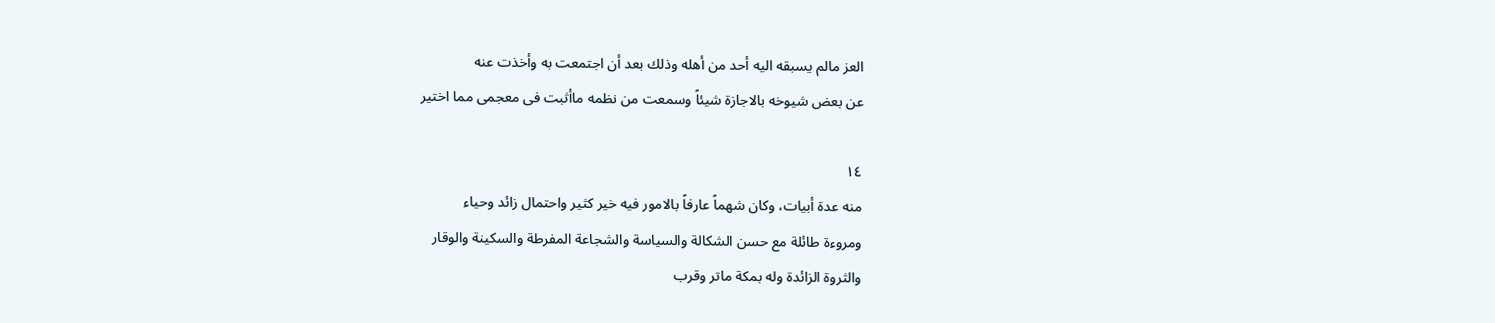العز مالم يسبقه اليه أحد من أهله وذلك بعد أن اجتمعت به وأخذت عنه
عن بعض شيوخه بالاجازة شيئاً وسمعت من نظمه ماأثبت فى معجمى مما اختير

١٤
منه عدة أبیات، وکان شهماً عارفاً بالامور فیه خیر کثیر واحتمال زائد وحياء
ومروءة طائلة مع حسن الشكالة والسياسة والشجاعة المفرطة والسكينة والوقار
والثروة الزائدة وله بمكة ماتر وقرب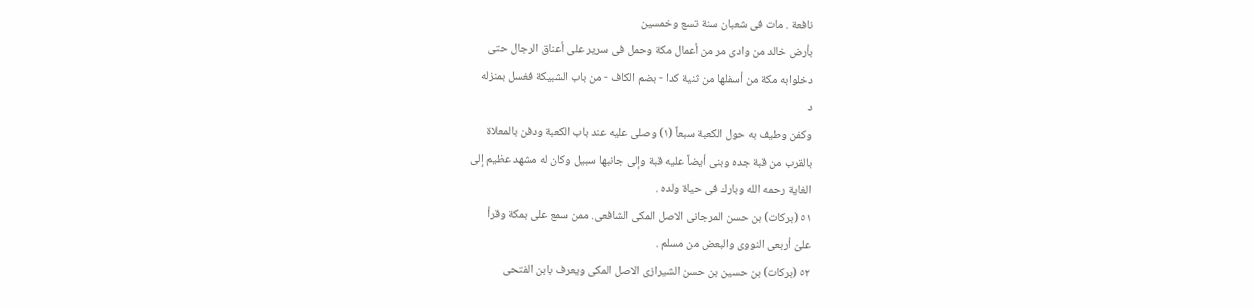نافعة . مات فى شعبان سنة تسع وخمسين
بأرض خالد من وادى مر من أعمال مكة وحمل فى سرير على أعناق الرجال حتى
دخلوابه مكة من أسفلها من ثنية كدا - بضم الكاف - من باب الشبيكة فغسل بمنزله
د
وكفن وطيف به حول الكعبة سبعاً (١) وصلى عليه عند باب الكعبة ودفن بالمعلاة
بالقرب من قبة جده وبنى أيضاً عليه قبة وإلى جانبها سبيل وكان له مشهد عظيم إلى
الغاية رحمه الله وبارك فى حياة ولده .
٥١ (بركات) بن حسن المرجانى الاصل المكى الشافعى. ممن سمع على بمكة وقرأ
علىّ أربعى النووى والبعض من مسلم .
٥٢ (بركات) بن حسين بن حسن الشيرازى الاصل المكى ويعرف بابن الفتحى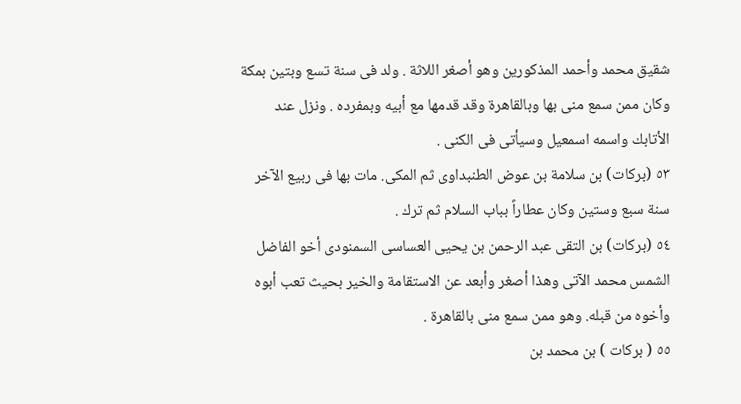شقيق محمد وأحمد المذكورين وهو أصغر اللاثة . ولد فى سنة تسع وبتين بمكة
وكان ممن سمع منى بها وبالقاهرة وقد قدمها مع أبيه وبمفرده . ونزل عند
الأتابك واسمه اسمعيل وسيأتى فى الكنى .
٥٣ (بركات) بن سلامة بن عوض الطنبداوى ثم المكى. مات بها فى ربيع الآخر
سنة سبع وستين وكان عطاراً بباب السلام ثم ترك .
٥٤ (بركات) بن التقى عبد الرحمن بن يحيى العساسى السمنودى أخو الفاضل
الشمس محمد الآتى وهذا أصغر وأبعد عن الاستقامة والخير بحيث تعب أبوه
وأخوه من قبله. وهو ممن سمع منى بالقاهرة .
٥٥ ( بركات ) بن محمد بن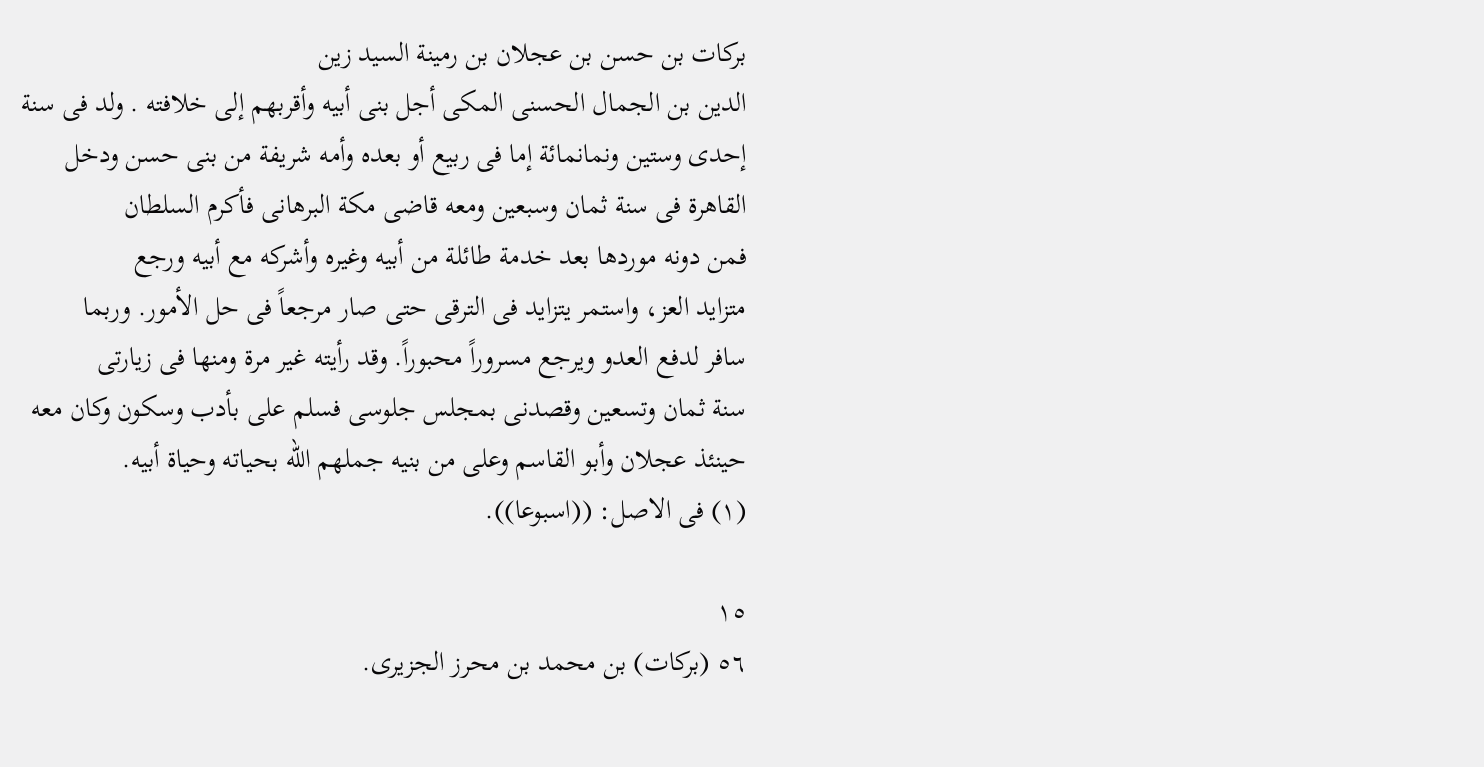بركات بن حسن بن عجلان بن رمینة السيد زين
الدين بن الجمال الحسنى المكى أجل بنى أبيه وأقربهم إلى خلافته . ولد فى سنة
إحدى وستين ونمانمائة إما فى ربيع أو بعده وأمه شريفة من بنى حسن ودخل
القاهرة فى سنة ثمان وسبعين ومعه قاضى مكة البرهانى فأكرم السلطان
فمن دونه موردها بعد خدمة طائلة من أبيه وغيره وأشركه مع أبيه ورجع
متزايد العز، واستمر يتزايد فى الترقى حتى صار مرجعاً فى حل الأمور. وربما
سافر لدفع العدو ويرجع مسروراً محبوراً. وقد رأيته غير مرة ومنها فى زيارتى
سنة ثمان وتسعين وقصدنى بمجلس جلوسى فسلم على بأدب وسكون وكان معه
حينئذ عجلان وأبو القاسم وعلى من بنيه جملهم الله بحياته وحياة أبيه.
(١) فى الاصل: ((اسبوعا)).

١٥
٥٦ (بركات) بن محمد بن محرز الجزيرى.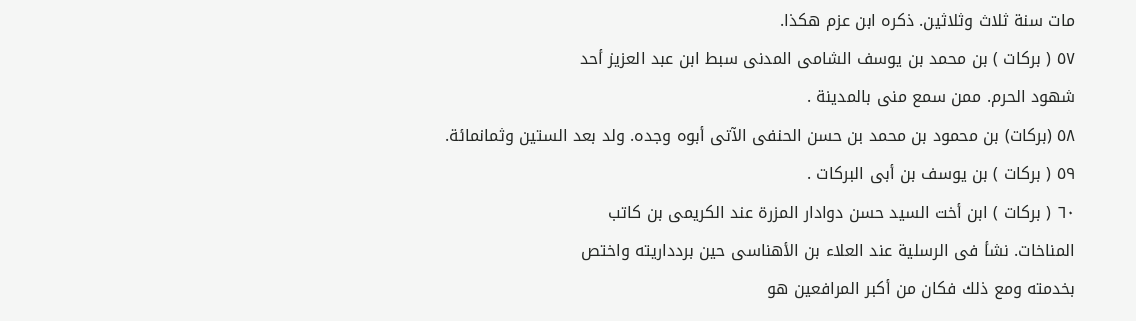مات سنة ثلاث وثلاثين. ذكره ابن عزم هكذا.
٥٧ ( بركات ) بن محمد بن يوسف الشامى المدنى سبط ابن عبد العزيز أحد
شهود الحرم. ممن سمع منى بالمدينة .
٥٨ (بركات) بن محمود بن محمد بن حسن الحنفى الآتى أبوه وجده. ولد بعد الستين وثمانمائة.
٥٩ ( بركات ) بن يوسف بن أبى البركات .
٦٠ ( بركات ) ابن أخت السيد حسن دوادار المزرة عند الكريمى بن كاتب
المناخات. نشأ فى الرسلية عند العلاء بن الأهناسى حين بردداريته واختص
بخدمته ومع ذلك فكان من أكبر المرافعين هو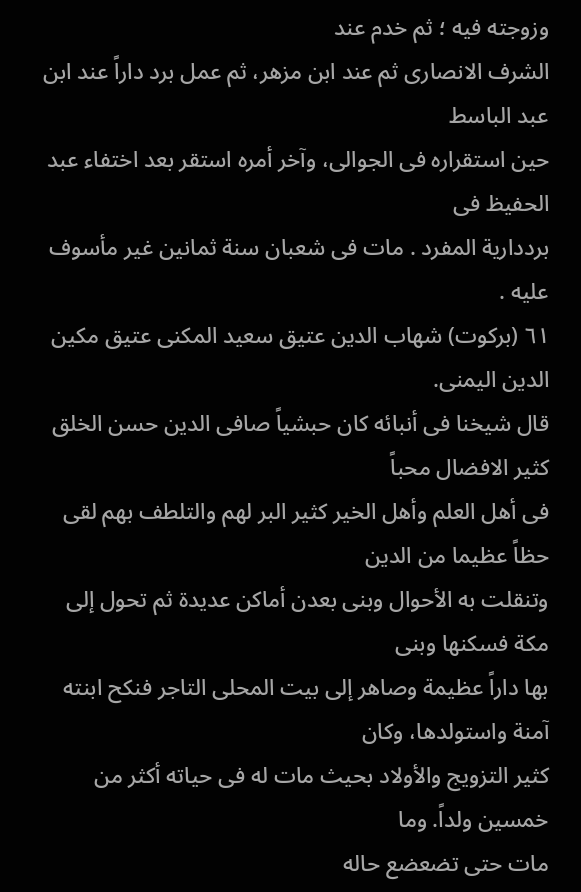وزوجته فيه ؛ ثم خدم عند
الشرف الانصارى ثم عند ابن مزهر، ثم عمل برد داراً عند ابن عبد الباسط
حين استقراره فى الجوالى، وآخر أمره استقر بعد اختفاء عبد الحفيظ فى
برددارية المفرد . مات فى شعبان سنة ثمانين غير مأسوف عليه .
٦١ (بركوت) شهاب الدين عتيق سعيد المكنى عتيق مكين الدين اليمنى.
قال شيخنا فى أنبائه كان حبشياً صافى الدين حسن الخلق كثير الافضال محباً
فى أهل العلم وأهل الخير كثير البر لهم والتلطف بهم لقى حظاً عظيما من الدين
وتنقلت به الأحوال وبنى بعدن أماكن عديدة ثم تحول إلى مكة فسكنها وبنى
بها داراً عظيمة وصاهر إلى بيت المحلى التاجر فنكح ابنته آمنة واستولدها، وكان
كثير التزويج والأولاد بحيث مات له فى حياته أكثر من خمسين ولداً. وما
مات حتى تضعضع حاله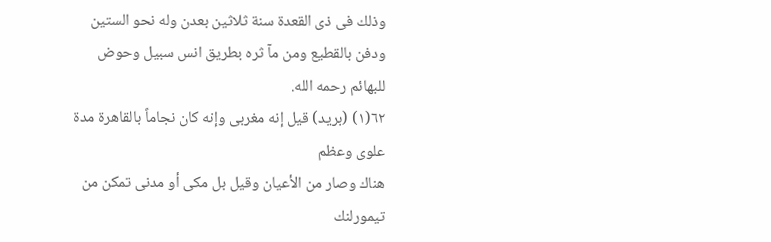وذلك فى ذى القعدة سنة ثلاثين بعدن وله نحو الستين
ودفن بالقطيع ومن مآ ثره بطريق انس سبيل وحوض للبهائم رحمه الله.
٦٢(١) (بريد) قيل إنه مغربى وإنه كان نجاماً بالقاهرة مدة علوى وعظم
هناك وصار من الأعيان وقيل بل مكى أو مدنى تمكن من تيمورلنك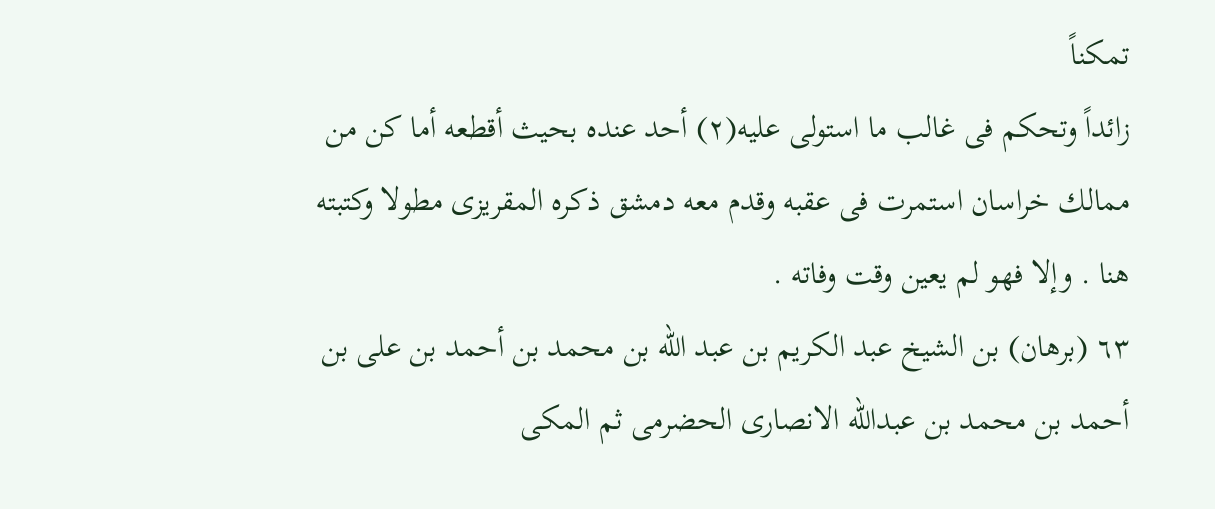تمكناً
زائداً وتحكم فى غالب ما استولى عليه(٢) أحد عنده بحيث أقطعه أما كن من
ممالك خراسان استمرت فى عقبه وقدم معه دمشق ذكره المقريزى مطولا وكتبته
هنا . وإلا فهو لم يعين وقت وفاته .
٦٣ (برهان) بن الشيخ عبد الكريم بن عبد الله بن محمد بن أحمد بن على بن
أحمد بن محمد بن عبدالله الانصارى الحضرمى ثم المكى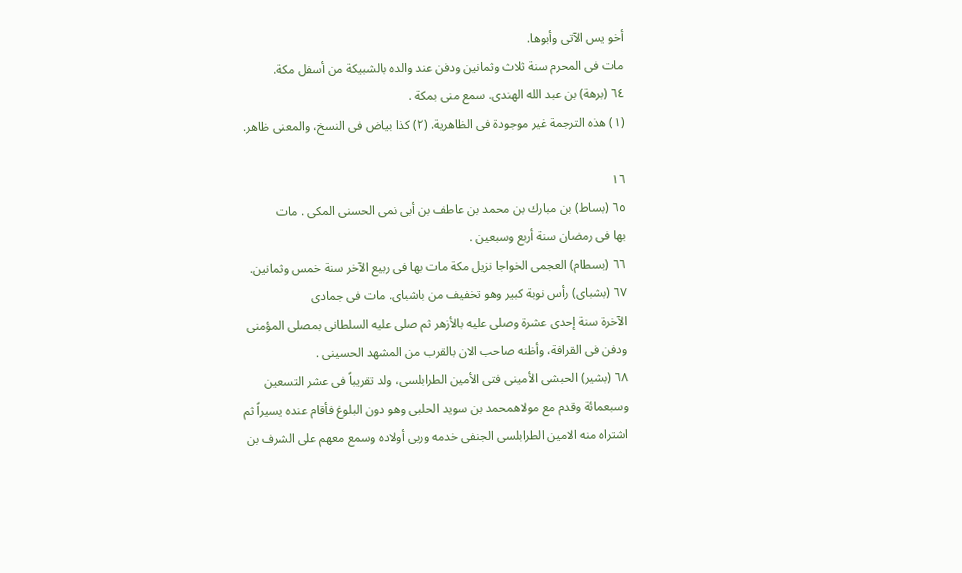أخو يس الآتى وأبوها.
مات فى المحرم سنة ثلاث وثمانين ودفن عند والده بالشبيكة من أسفل مكة.
٦٤ (برهة) بن عبد الله الهندى. سمع منى بمكة .
(١) هذه الترجمة غير موجودة فى الظاهرية. (٢) كذا بياض فى النسخ، والمعنى ظاهر.

١٦
٦٥ (بساط) بن مبارك بن محمد بن عاطف بن أبى نمى الحسنى المكى . مات
بها فى رمضان سنة أربع وسبعين .
٦٦ (بسطام) العجمى الخواجا نزيل مكة مات بها فى ربيع الآخر سنة خمس وثمانين.
٦٧ (بشباى) رأس نوبة كبير وهو تخفيف من باشباى. مات فى جمادى
الآخرة سنة إحدى عشرة وصلى عليه بالأزهر ثم صلى عليه السلطانى بمصلى المؤمنى
ودفن فى القرافة، وأظنه صاحب الان بالقرب من المشهد الحسينى .
٦٨ (بشير) الحبشى الأمينى فتى الأمين الطرابلسى، ولد تقريباً فى عشر التسعين
وسبعمائة وقدم مع مولاهمحمد بن سويد الحلبى وهو دون البلوغ فأقام عنده يسيراً ثم
اشتراه منه الامين الطرابلسى الجنفى خدمه وربى أولاده وسمع معهم على الشرف بن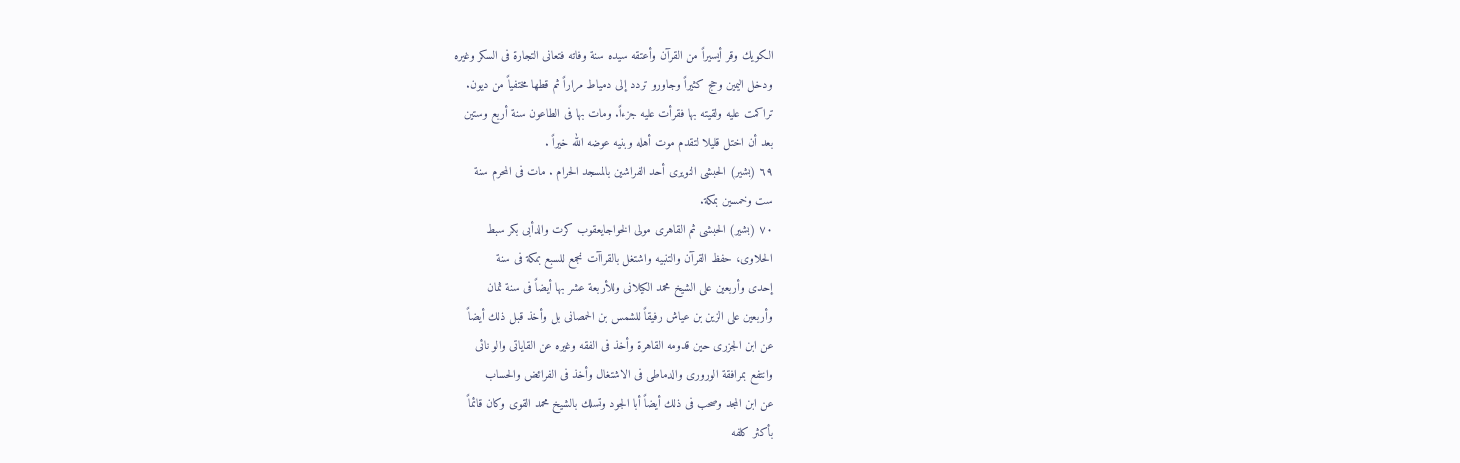الكويك وقر أيسيراً من القرآن وأعتقه سيده سنة وفاته فتعانى التجارة فى السكر وغيره
ودخل اليمين وحج كثيراً وجاورو تردد إلى دمياط مراراً ثم قطها مختفياً من ديون.
تراكمت عليه ولقيته بها فقرأت عليه جزءاً. ومات بها فى الطاعون سنة أربع وستين
بعد أن اختل قليلا لتقدم موت أهله وبنيه عوضه الله خيراً .
٦٩ (بشير) الحبشى النويرى أحد الفراشين بالمسجد الحرام . مات فى المحرم سنة
ست وخمسين بمكة.
٧٠ (بشير) الحبشى ثم القاهرى مولى الخواجايعقوب كرت والدأبى بكر سبط
الحلاوى، حفظ القرآن والتنبيه واشتغل بالقراآت نجمع للسبع بمكة فى سنة
إحدى وأربعين على الشيخ محمد الكيلانى وللأربعة عشر بها أيضاً فى سنة ثمان
وأربعين على الزين بن عياش رفيقاً للشمس بن الحمصانى بل وأخذ قبل ذلك أيضاً
عن ابن الجزرى حين قدومه القاهرة وأخذ فى الفقه وغيره عن القاياتى والو نائی
وانتفع بمرافقة الورورى والدماطى فى الاشتغال وأخذ فى الفرائض والحساب
عن ابن المجد وصحب فى ذلك أيضاً أبا الجود وتسلك بالشيخ محمد القوى وكان قائماً
بأكثر كلفه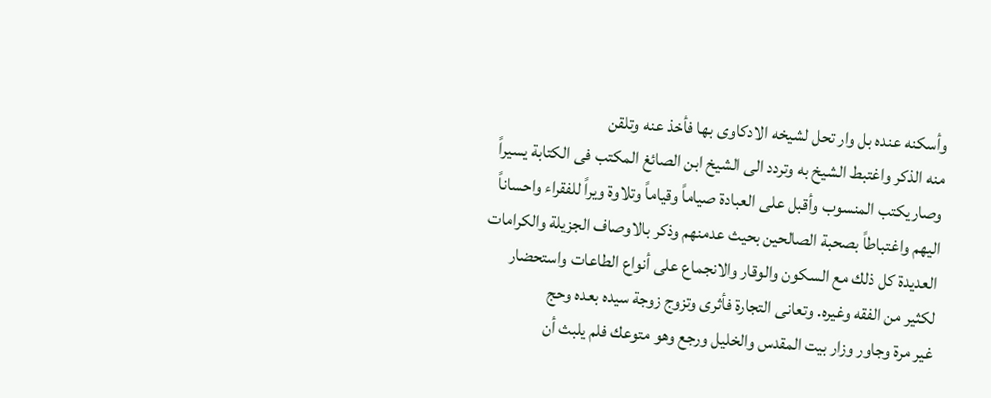وأسكنه عنده بل وار تحل لشيخه الادكاوى بها فأخذ عنه وتلقن
منه الذكر واغتبط الشيخ به وتردد الى الشيخ ابن الصائغ المكتب فى الكتابة يسيراً
وصاريكتب المنسوب وأقبل على العبادة صياماً وقياماً وتلاوة ويراً للفقراء واحساناً
اليهم واغتباطاً بصحبة الصالحين بحيث عدمنهم وذكر بالاوصاف الجزيلة والكرامات
العديدة كل ذلك مع السكون والوقار والانجماع على أنواع الطاعات واستحضار
لكثير من الفقه وغيره. وتعانى التجارة فأثرى وتزوج زوجة سیده بعده وحج
غير مرة وجاور وزار بيت المقدس والخليل ورجع وهو متوعك فلم يلبث أن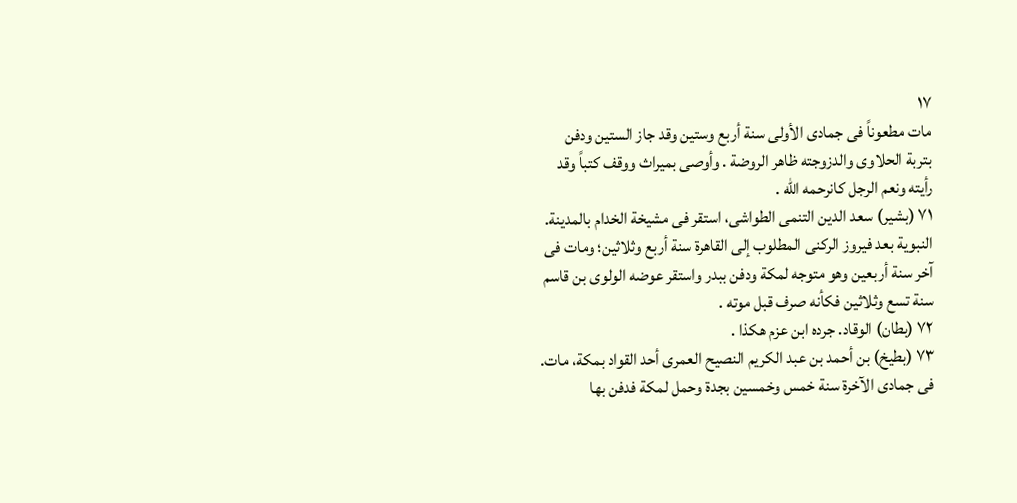١٧
مات مطعوناً فى جمادى الأولى سنة أربع وستين وقد جاز الستين ودفن
بتربة الحلاوى والدزوجته ظاهر الروضة . وأوصى بميراث ووقف كتباً وقد
رأيته ونعم الرجل کانرحمه الله .
٧١ (بشير) سعد الدين التنمى الطواشى، استقر فى مشيخة الخدام بالمدينة.
النبوية بعد فيروز الركنى المطلوب إلى القاهرة سنة أربع وثلاثين؛ ومات فى
آخر سنة أربعين وهو متوجه لمكة ودفن ببدر واستقر عوضه الولوى بن قاسم
سنة تسع وثلاثين فكأنه صرف قبل موته .
٧٢ (بطان) الوقاد. جرده ابن عزم هكذا .
٧٣ (بطيخ) بن أحمد بن عبد الكريم النصيح العمرى أحد القواد بمكة، مات.
فى جمادى الآخرة سنة خمس وخمسين بجدة وحمل لمكة فدفن بها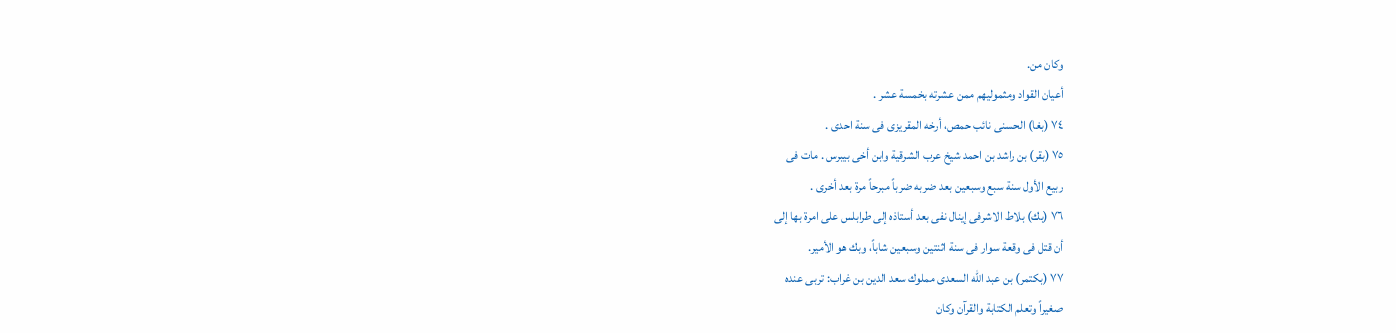وكان من.
أعيان القواد ومثموليهم ممن عشرته بخمسة عشر .
٧٤ (بغا) الحسنى نائب حمص، أرخه المقريزى فى سنة احدى .
٧٥ (بقر) بن راشد بن احمد شيخ عرب الشرقية وابن أخى بيبرس . مات فى
ربيع الأول سنة سبع وسبعين بعد ضربه ضرباً مبرحاً مرة بعد أخرى .
٧٦ (بك) بلاط الاشرفى إينال نفى بعد أستاذه إلى طرابلس على امرة بها إلى
أن قتل فى وقعة سوار فى سنة اثنتين وسبعين شاباً، وبك هو الأمير.
٧٧ (بكتمر) بن عبد الله السعدى مملوك سعد الدين بن غراب: تربى عنده
صغيراً وتعلم الكتابة والقرآن وكان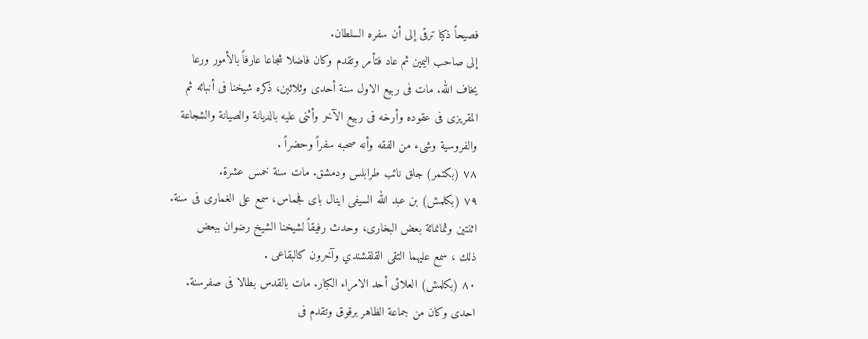فصيحاً ذكيا ترقى إلى أن سفره السلطان.
إلى صاحب اليمين ثم عاد فتأمر وتقدم وكان فاضلا شجاعا عارفاً بالأمور ورعا
يخاف الله. مات فى ربيع الاول سنة أحدى وثلاثين، ذكره شيخنا فى أنبائه ثم
المقريزى فى عقوده وأرخه فى ربيع الآخر وأثنى عليه بالديانة والصيانة والشجاعة
والفروسية وشىء من الفقه وأنه صحبه سفراً وحضراً .
٧٨ (بكتمر) جلق نائب طرابلس ودمشق. مات سنة خمس عشرة.
٧٩ (بكلمش) بن عبد الله السيفى اينال باى فجماس، سمع على الغمارى فى سنة.
اثنتين وثمانمائة بعض البخارى، وحدث رفيقاً لشيخنا الشيخ رضوان ببعض
ذلك ، سمع عليهما التقى القلقشندي وآخرون كالبقاعى .
٨٠ (بكلمش) العلائى أحد الامراء الكبار. مات بالقدس بطالا فى صفرسنة.
احدى وكان من جماعة الظاهر برقوق وتقدم فى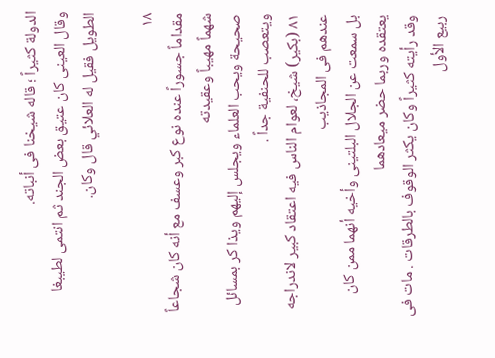الدولة كثيراً ؛ قاله شيخنا فى أنباته.
وقال العينى كان عتيق بعض الجند ثم انتمى لطيبغا الطويل فقيل له العلائي قال وكان.

١٨
مقداماً جسوراً عنده نوع كبر وعسف مع أنه كان شجاعاً شهماً مهيباً وعقيدته
صحيحة ويحب العلماء ويجلس إليهم ويذا كر بمسائل ويتعصب للحنفية جداً .
٨١ (بكير) شيخ، لعوام الناس فيه اعتقاد كبير لاندراجه عندهم فى المجاذيب
بل سمعت عن الجلال البلتينى وأخيه أنهما ممن كان يعتقده وربما حضر ميعادهما
وقد رأيته كثيراً وكان يكثر الوقوف بالطرقات . مات فى ربيع الأول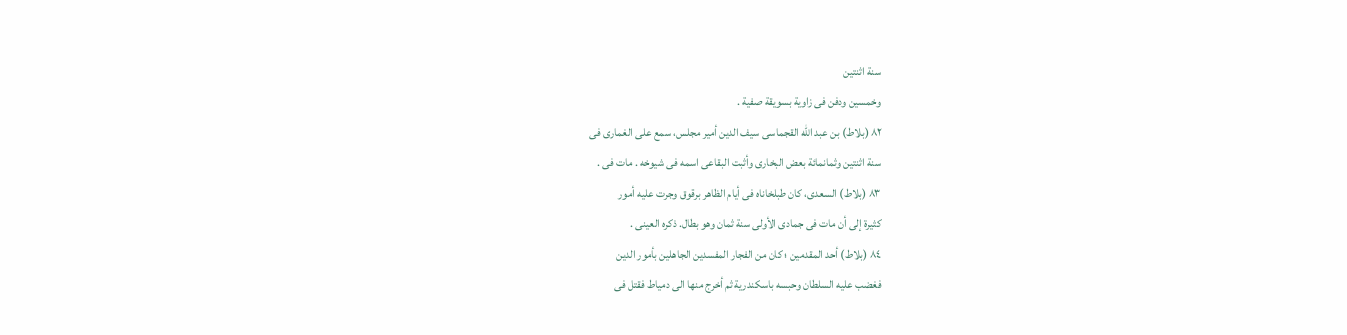سنة اثنتين
وخمسين ودفن فى زاوية بسويقة صفية .
٨٢ (بلاط) بن عبد الله القجماسى سيف الدين أمير مجلس، سمع على الغمارى فى
سنة اثنتين وثمانمائة بعض البخارى وأثبت البقاعى اسمه فى شيوخه . مات فى .
٨٣ (بلاط) السعدى، كان طبلخاناه فى أيام الظاهر برقوق وجرت عليه أمور
كثيرة إلى أن مات فى جمادى الأولى سنة ثمان وهو بطال. ذكره العينى .
٨٤ (بلاط) أحد المقدمين ؛ كان من الفجار المفسدين الجاهلين بأمور الدين
فغضب عليه السلطان وحبسه باسكندرية ثم أخرج منها الى دمياط فقتل فى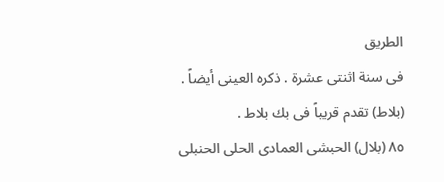الطريق
فى سنة اثنتى عشرة . ذكره العينى أيضاً . (بلاط) تقدم قريباً فى بك بلاط .
٨٥ (بلال) الحبشى العمادى الحلى الحنبلى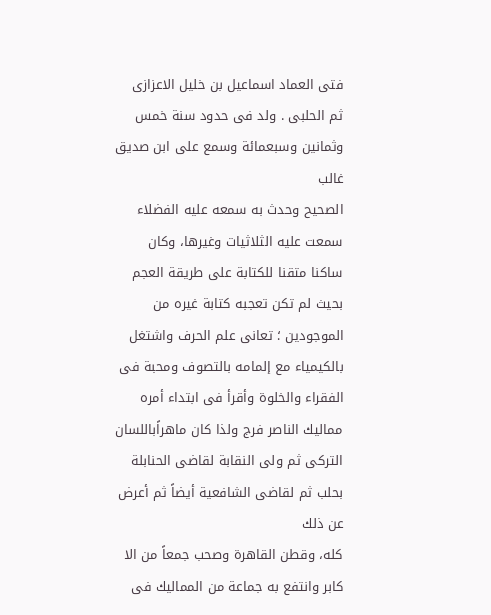فتى العماد اسماعيل بن خليل الاعزازى
ثم الحلبى . ولد فى حدود سنة خمس وثمانين وسبعمائة وسمع على ابن صديق غالب
الصحيح وحدث به سمعه عليه الفضلاء سمعت عليه الثلاثيات وغيرها، وكان
ساكنا متقنا للكتابة على طريقة العجم بحيث لم تكن تعجبه كتابة غيره من
الموجودين ؛ تعانى علم الحرف واشتغل بالكيمياء مع إلمامه بالتصوف ومحبة فى
الفقراء والخلوة وأقرأ فى ابتداء أمره مماليك الناصر فرج ولذا كان ماهراًباللسان
التركى ثم ولى النقابة لقاضى الحنابلة بحلب ثم لقاضى الشافعية أيضاً ثم أعرض عن ذلك
كله، وقطن القاهرة وصحب جمعاً من الا كابر وانتفع به جماعة من المماليك فى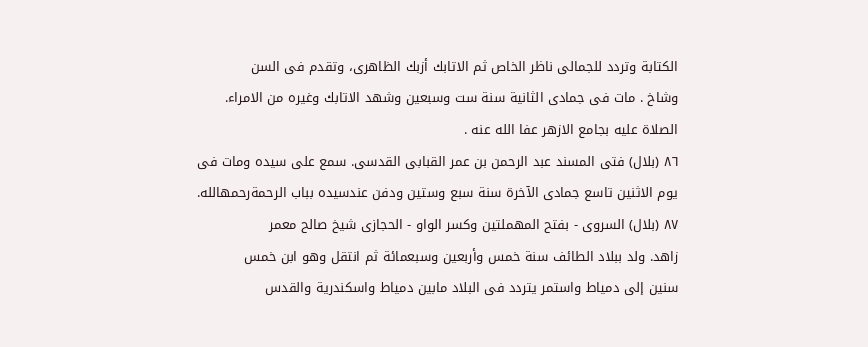الكتابة وتردد للجمالى ناظر الخاص ثم الاتابك أزبك الظاهرى، وتقدم فى السن
وشاخ . مات فى جمادى الثانية سنة ست وسبعين وشهد الاتابك وغيره من الامراء.
الصلاة عليه بجامع الازهر عفا الله عنه .
٨٦ (بلال) فتى المسند عبد الرحمن بن عمر القبابى القدسى. سمع على سيده ومات فى
يوم الاثنين تاسع جمادى الآخرة سنة سبع وستين ودفن عندسيده بباب الرحمةرحمهالله.
٨٧ (بلال) السروى - بفتح المهملتين وكسر الواو - الحجازى شيخ صالح معمر
زاهد. ولد ببلاد الطائف سنة خمس وأربعين وسبعمائة ثم انتقل وهو ابن خمس
سنين إلى دمياط واستمر يتردد فى البلاد مابين دمياط واسكندرية والقدس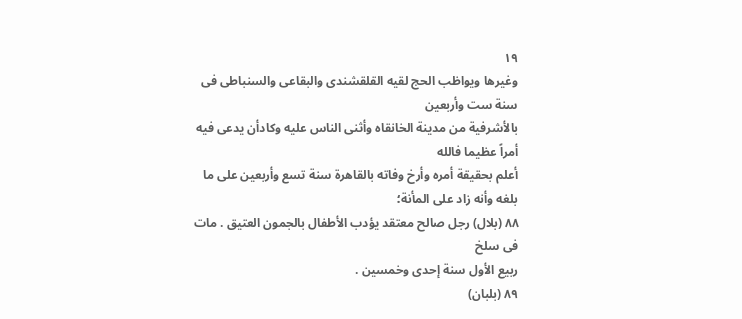١٩
وغيرها ويواظب الحج لقيه القلقشندى والبقاعى والسنباطى فى سنة ست وأربعين
بالأشرفية من مدينة الخانقاه وأثنى الناس عليه وكادأن يدعى فيه أمراً عظيما فالله
أعلم بحقيقة أمره وأرخ وفاته بالقاهرة سنة تسع وأربعين على ما بلغه وأنه زاد على المأنة؛
٨٨ (بلال) رجل صالح معتقد يؤدب الأطفال بالجمون العتيق . مات فى سلخ
ربيع الأول سنة إحدى وخمسين .
٨٩ (بلبان)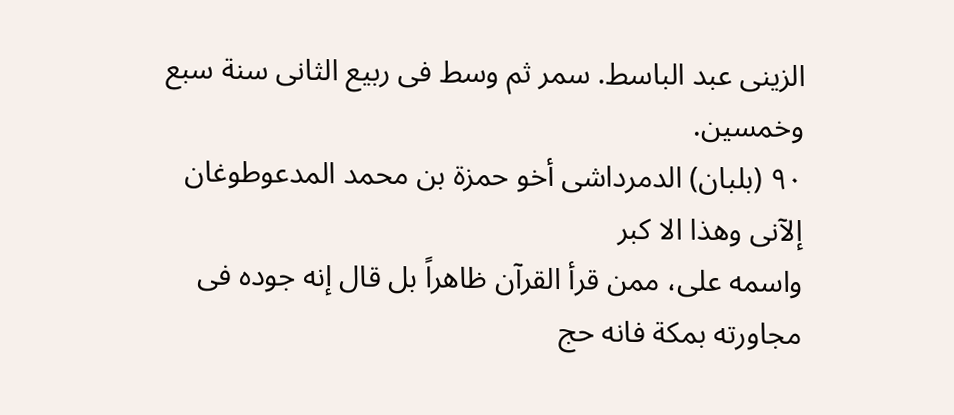الزينى عبد الباسط. سمر ثم وسط فى ربيع الثانى سنة سبع وخمسين.
٩٠ (بلبان) الدمرداشى أخو حمزة بن محمد المدعوطوغان إلآنى وهذا الا كبر
واسمه على، ممن قرأ القرآن ظاهراً بل قال إنه جوده فى مجاورته بمكة فانه حج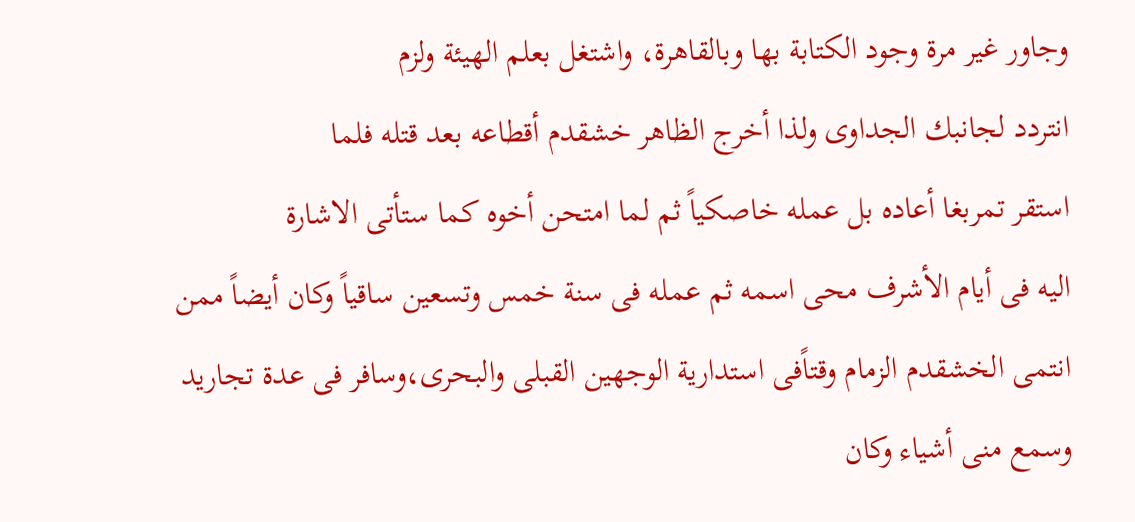وجاور غير مرة وجود الكتابة بها وبالقاهرة، واشتغل بعلم الهيئة ولزم
انتردد لجانبك الجداوى ولذا أخرج الظاهر خشقدم أقطاعه بعد قتله فلما
استقر تمربغا أعاده بل عمله خاصكياً ثم لما امتحن أخوه كما ستأتى الاشارة
اليه فى أيام الأشرف محى اسمه ثم عمله فى سنة خمس وتسعين ساقياً وكان أيضاً ممن
انتمى الخشقدم الزمام وقتاًفى استدارية الوجهين القبلى والبحرى،وسافر فى عدة تجارید
وسمع منى أشياء وكان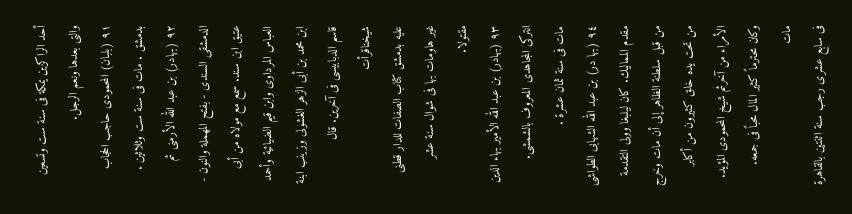أحد الراكزين يمكة فى سنة ست وتسعين والتى بعدها ونعم الرجل.
٩١ (بلبان) المحمودى حاجب الحجاب بدمشق . مات فى سنة ست وثلاثين .
٩٢ (بهادر) بن عبد الله الأرمنى ثم الدمشقى السندى - بفتح المهملة والنون -
عتيق ابن سند. سمع مع مولاه من أبى العباس المرداوى وابن قيم الضيائية وأحمد
ابن محمد بن أبى الزهر الغشولى وزينب ابنة قاسم الدبابيسى فى آخرين. قال شيخناقرأت
عليه بدمشق كتاب الصفات للدار قطنى غير هاومات بها فى شوال سنة عشر مقتولا.
٩٣ (بهادر) بن عبد الله الأمير بهاء الدين انتركى المجاهدى المعروف بالشمشى.
مات فى سنة ثمان عشرة .
٩٤ (بها در) بن عبد الله الشهابى الطواشى مقدم المماليك. كان ليلبغا وولى التقدمة
من قبل سلطنة الظاهر إلى أن مات وخرج من تحت يده خلق كثيرون من أكابر
الأمراء من آخرثم شيخ المحمودى المؤيد. وكان محترماً كثير المال محباً فى جمعه. مات
فى سابع عشرى رجب سنة اثنتين بالقاهرة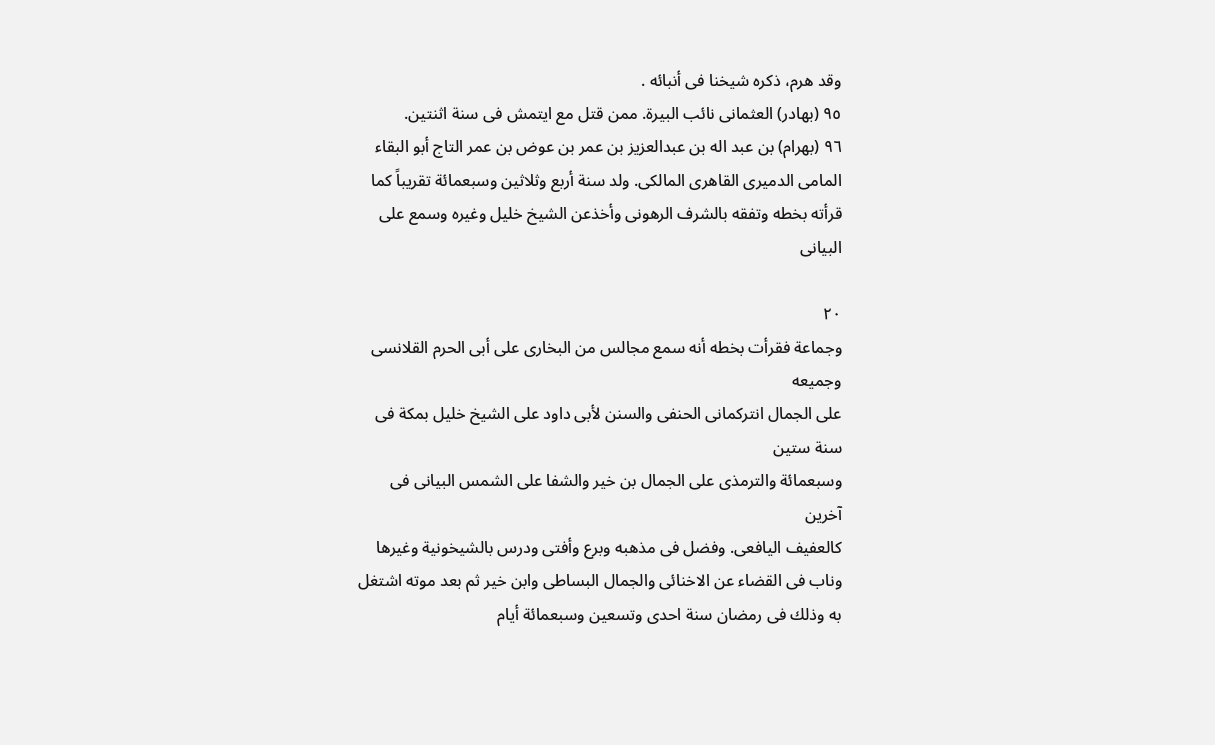وقد هرم، ذكره شيخنا فى أنبائه .
٩٥ (بهادر) العثمانى نائب البيرة. ممن قتل مع ايتمش فى سنة اثنتين.
٩٦ (بهرام) بن عبد اله بن عبدالعزيز بن عمر بن عوض بن عمر التاج أبو البقاء
المامى الدميرى القاهرى المالكى. ولد سنة أربع وثلاثين وسبعمائة تقريباً كما
قرأته بخطه وتفقه بالشرف الرهونى وأخذعن الشيخ خليل وغيره وسمع على البيانى

٢٠
وجماعة فقرأت بخطه أنه سمع مجالس من البخارى على أبى الحرم القلانسى وجميعه
على الجمال انتركمانى الحنفى والسنن لأبى داود على الشيخ خليل بمكة فى سنة ستين
وسبعمائة والترمذى على الجمال بن خير والشفا على الشمس البيانى فى آخرين
كالعفيف اليافعى. وفضل فى مذهبه وبرع وأفتى ودرس بالشيخونية وغيرها
وناب فى القضاء عن الاخنائى والجمال البساطى وابن خير ثم بعد موته اشتغل
به وذلك فى رمضان سنة احدى وتسعين وسبعمائة أيام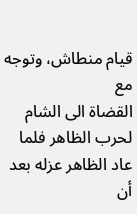قيام منطاش، وتوجه مع
القضاة الى الشام لحرب الظاهر فلما عاد الظاهر عزله بعد أن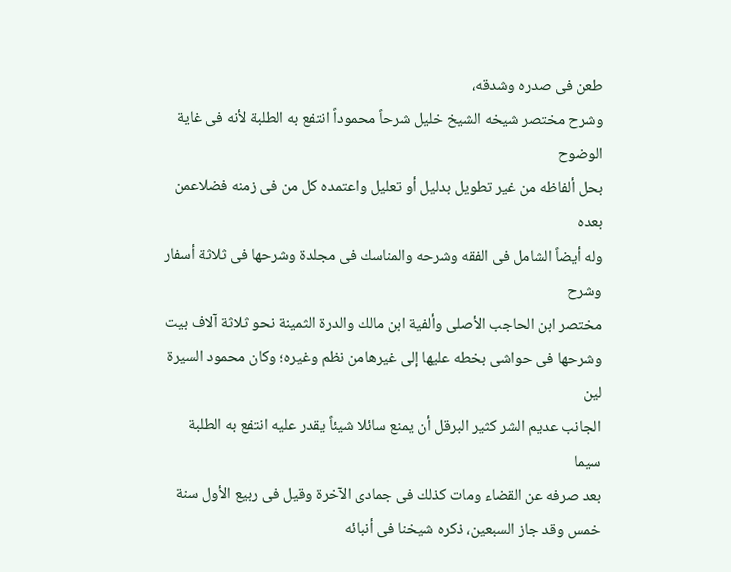طعن فى صدره وشدقه،
وشرح مختصر شيخه الشيخ خليل شرحاً محموداً انتفع به الطلبة لأنه فى غاية الوضوح
بحل ألفاظه من غير تطويل بدليل أو تعليل واعتمده كل من فى زمنه فضلاعمن بعده
وله أيضاً الشامل فى الفقه وشرحه والمناسك فى مجلدة وشرحها فى ثلاثة أسفار وشرح
مختصر ابن الحاجب الأصلى وألفية ابن مالك والدرة الثمينة نحو ثلاثة آلاف بيت
وشرحها فى حواشى بخطه عليها إلى غيرهامن نظم وغيره؛ وكان محمود السيرة لين
الجانب عديم الشر كثير البرقل أن يمنع سائلا شيئاً يقدر عليه انتفع به الطلبة سيما
بعد صرفه عن القضاء ومات كذلك فى جمادى الآخرة وقيل فى ربيع الأول سنة
خمس وقد جاز السبعين، ذكره شيخنا فى أنبائه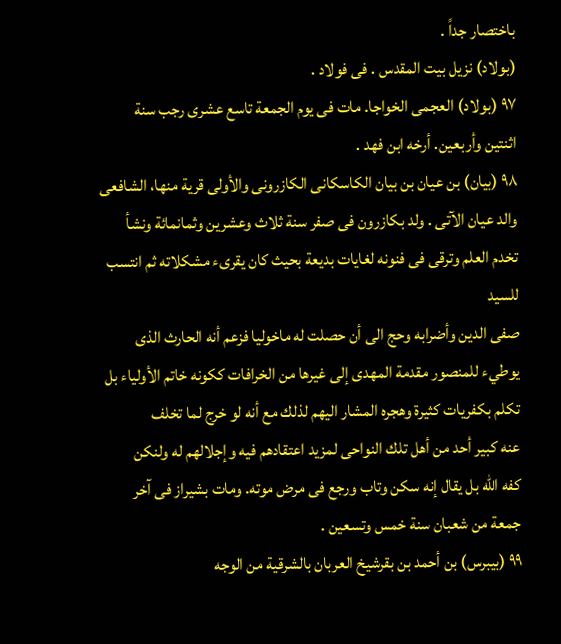باختصار جداً .
(بولاد) نزيل بيت المقدس . فى فولاد .
٩٧ (بولاد) العجمى الخواجا. مات فى يوم الجمعة تاسع عشرى رجب سنة
اثنتین وأربعین. أرخه ابن فهد .
٩٨ (بيان) بن عيان بن بيان الكاسكانى الكازرونى والأولى قرية منها، الشافعى
والد عيان الآتى . ولد بكازرون فى صفر سنة ثلاث وعشرين وثمانمائة ونشأ
تخدم العلم وترقى فى فنونه لغايات بديعة بحيث كان يقرىء مشكلاته ثم انتسب للسيد
صفى الدين وأضرابه وحج الى أن حصلت له ماخوليا فزعم أنه الحارث الذى
يوطيء للمنصور مقدمة المهدى إلى غيرها من الخرافات ككونه خاتم الأولياء بل
تكلم بكفريات كثيرة وهجره المشار اليهم لذلك مع أنه لو خرج لما تخلف
عنه كبير أحد من أهل تلك النواحى لمزيد اعتقادهم فيه وإجلالهم له ولنكن
كفه الله بل يقال إنه سكن وتاب ورجع فى مرض موته. ومات بشيراز فى آخر
جمعة من شعبان سنة خمس وتسعين .
٩٩ (بيبرس) بن أحمد بن بقرشيخ العربان بالشرقية من الوجه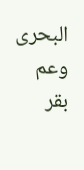البحرى وعم
بقر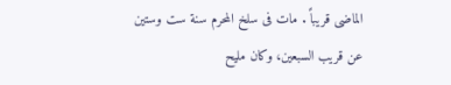الماضى قريباً . مات فى سلخ المحرم سنة ست وستين عن قريب السبعين، وكان مليح